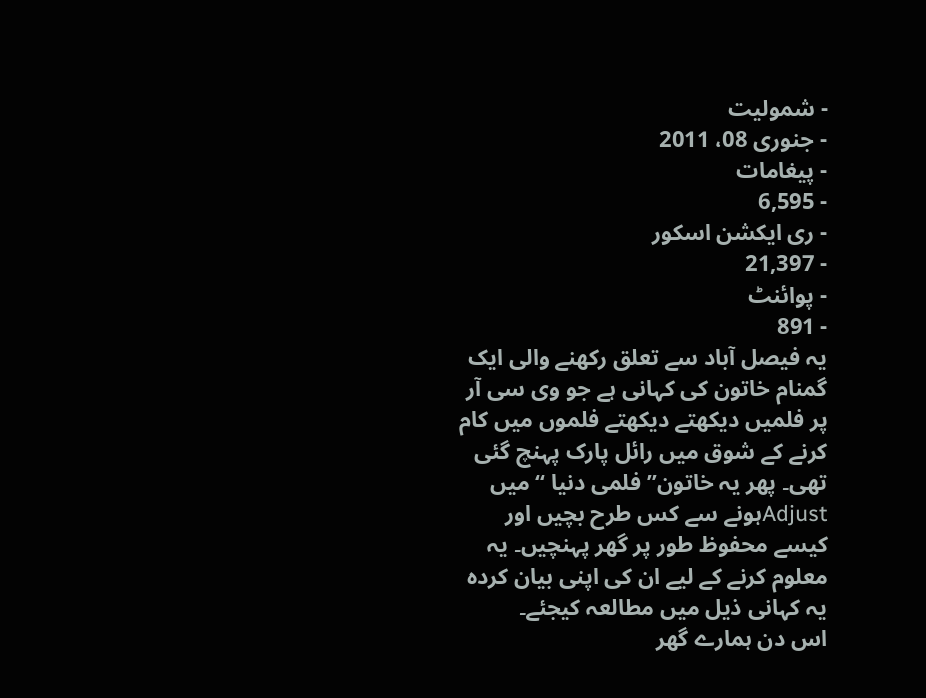- شمولیت
- جنوری 08، 2011
- پیغامات
- 6,595
- ری ایکشن اسکور
- 21,397
- پوائنٹ
- 891
یہ فیصل آباد سے تعلق رکھنے والی ایک گمنام خاتون کی کہانی ہے جو وی سی آر پر فلمیں دیکھتے دیکھتے فلموں میں کام کرنے کے شوق میں رائل پارک پہنچ گئی تھی۔ پھر یہ خاتون’’فلمی دنیا ‘‘ میں Adjustہونے سے کس طرح بچیں اور کیسے محفوظ طور پر گھر پہنچیں۔ یہ معلوم کرنے کے لیے ان کی اپنی بیان کردہ یہ کہانی ذیل میں مطالعہ کیجئے۔
اس دن ہمارے گھر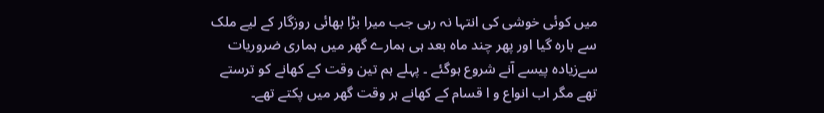میں کوئی خوشی کی انتہا نہ رہی جب میرا بڑا بھائی روزگار کے لیے ملک سے بارہ گیا اور پھر چند ماہ بعد ہی ہمارے گھر میں ہماری ضروریات سےزیادہ پیسے آنے شروع ہوگئے ۔ پہلے ہم تین وقت کے کھانے کو ترستے تھے مگر اب انواع و ا قسام کے کھانے ہر وقت گھر میں پکتے تھے۔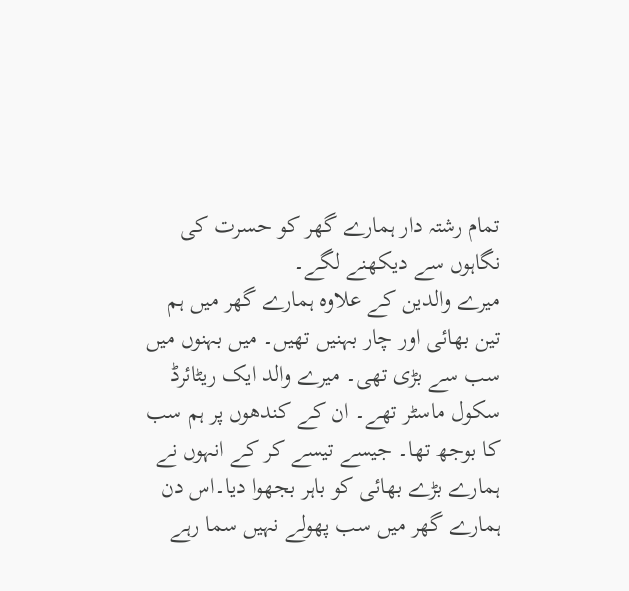تمام رشتہ دار ہمارے گھر کو حسرت کی نگاہوں سے دیکھنے لگے۔
میرے والدین کے علاوہ ہمارے گھر میں ہم تین بھائی اور چار بہنیں تھیں۔ میں بہنوں میں سب سے بڑی تھی۔ میرے والد ایک ریٹائرڈ سکول ماسٹر تھے۔ ان کے کندھوں پر ہم سب کا بوجھ تھا۔ جیسے تیسے کر کے انہوں نے ہمارے بڑے بھائی کو باہر بجھوا دیا۔اس دن ہمارے گھر میں سب پھولے نہیں سما رہے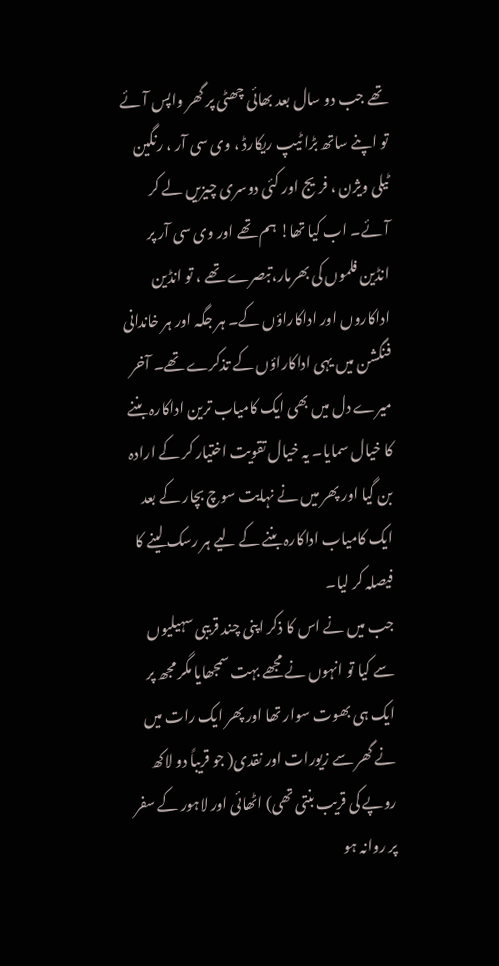تھے جب دو سال بعد بھائی چھٹی پر گھر واپس آئے تو اپنے ساتھ بڑا ٹیپ ریکارڈ ، وی سی آر ، رنگین ٹیلی ویژن ، فریج اور کئی دوسری چیزیں لے کر آئے۔ اب کیا تھا! ہم تھے اور وی سی آر پر انڈین فلموں کی بھرمار،تبصرے تھے ، تو انڈین اداکاروں اور اداکاراؤں کے۔ ہر جگہ اور ہر خاندانی فنگشن میں یہی اداکاراؤں کے تذکرے تھے۔ آخر میرے دل میں بھی ایک کامیاب ترین اداکارہ بننے کا خیال سمایا۔ یہ خیال تقویت اختیار کر کے ارادہ بن گیا اور پھر میں نے نہایت سوچ بچار کے بعد ایک کامیاب اداکارہ بننے کے لیے ہر رسک لینے کا فیصلہ کر لیا۔
جب میں نے اس کا ذکر اپنی چند قریبی سہیلیوں سے کیا تو انہوں نے مجھے بہت سمجھایا مگر مجھ پر ایک ہی بھوت سوار تھا اور پھر ایک رات میں نے گھر سے زیورات اور نقدی( جو قریباً دو لاکھ روپے کی قریب بنتی تھی) اٹھائی اور لاہور کے سفر پر روانہ ہو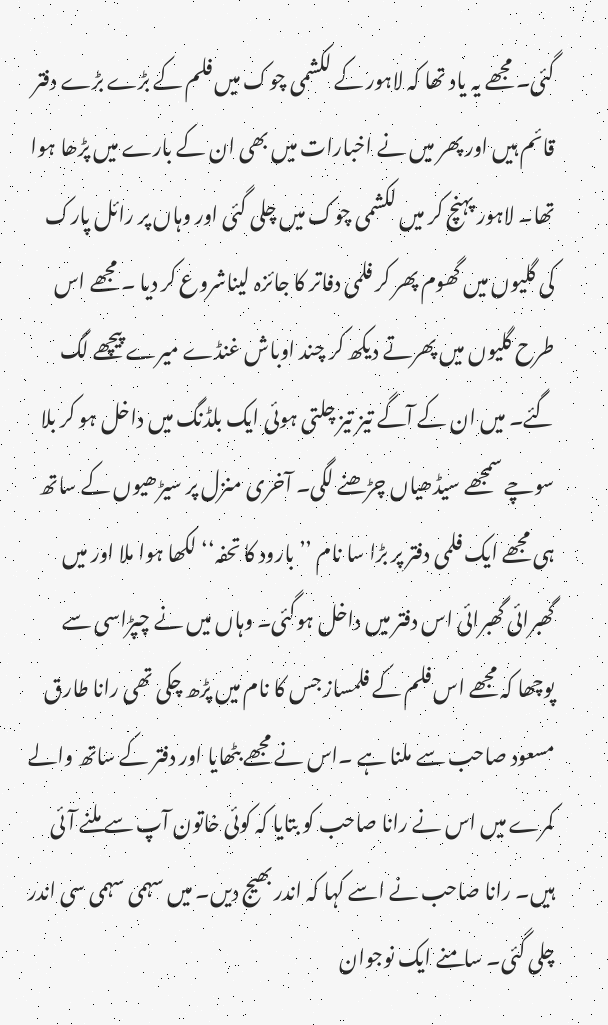گئی۔ مجھے یہ یاد تھا کہ لاہور کے لکشمی چوک میں فلم کے بڑے بڑے دفتر قائم ہیں اور پھر میں نے اخبارات میں بھی ان کے بارے میں پڑھا ہوا تھا۔ لاہور پہنچ کر میں لکشمی چوک میں چلی گئی اور وہاں پر رائل پارک کی گلیوں میں گھوم پھر کر فلمی دفاتر کا جائزہ لیناشروع کر دیا ۔ مجھے اس طرح گلیوں میں پھرتے دیکھ کر چند اوباش غنڈے میرے پیچھے لگ گئے۔ میں ان کے آگے تیز تیز چلتی ہوئی ایک بلڈنگ میں داخل ہو کر بلا سوچے سمجھے سیڈھیاں چڑھنے لگی۔ آخری منزل پر سیڑھیوں کے ساتھ ہی مجھے ایک فلمی دفتر پر بڑا سا نام ’’بارود کا تحفہ‘‘ لکھا ہوا ملا اور میں گھبرائی گھبرائی اس دفتر میں داخل ہوگئی۔ وہاں میں نے چپڑاسی سے پوچھا کہ مجھے اس فلم کے فلمساز جس کا نام میں پڑھ چکی تھی رانا طارق مسعود صاحب سے ملنا ہے ۔اس نے مجھے بٹھایا اور دفتر کے ساتھ والے کمرے میں اس نے رانا صاحب کو بتایا کہ کوئی خاتون آپ سے ملنے آئی ہیں۔ رانا صاحب نے اسے کہا کہ اندر بھیج دیں۔ میں سہمی سہمی سی اندر چلی گئی۔ سامنے ایک نوجوان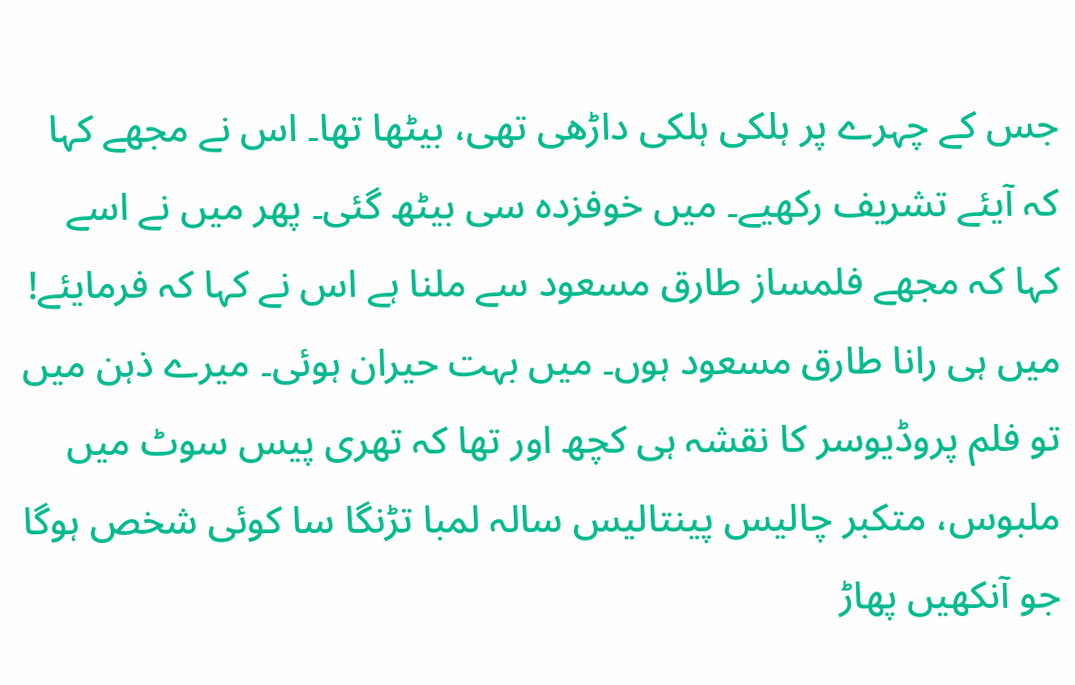جس کے چہرے پر ہلکی ہلکی داڑھی تھی، بیٹھا تھا۔ اس نے مجھے کہا کہ آیئے تشریف رکھیے۔ میں خوفزدہ سی بیٹھ گئی۔ پھر میں نے اسے کہا کہ مجھے فلمساز طارق مسعود سے ملنا ہے اس نے کہا کہ فرمایئے! میں ہی رانا طارق مسعود ہوں۔ میں بہت حیران ہوئی۔ میرے ذہن میں تو فلم پروڈیوسر کا نقشہ ہی کچھ اور تھا کہ تھری پیس سوٹ میں ملبوس، متکبر چالیس پینتالیس سالہ لمبا تڑنگا سا کوئی شخص ہوگا جو آنکھیں پھاڑ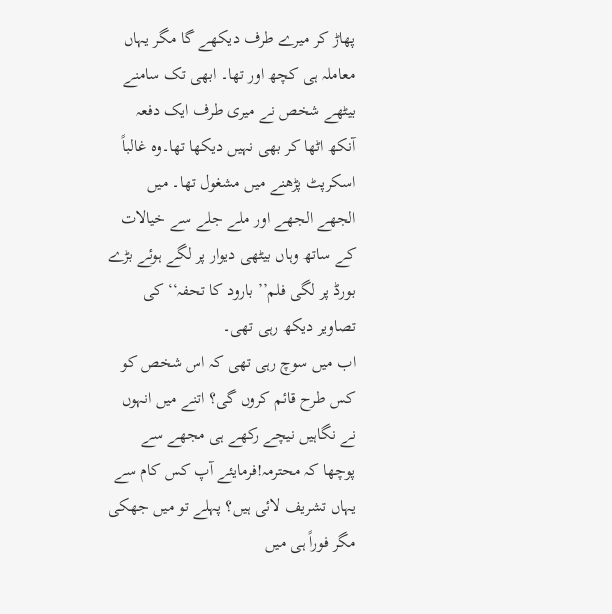پھاڑ کر میرے طرف دیکھے گا مگر یہاں معاملہ ہی کچھ اور تھا۔ ابھی تک سامنے بیٹھے شخص نے میری طرف ایک دفعہ آنکھ اٹھا کر بھی نہیں دیکھا تھا۔وہ غالباً اسکرپٹ پڑھنے میں مشغول تھا۔ میں الجھے الجھے اور ملے جلے سے خیالات کے ساتھ وہاں بیٹھی دیوار پر لگے ہوئے بڑے بورڈ پر لگی فلم’’ بارود کا تحفہ‘‘ کی تصاویر دیکھ رہی تھی۔
اب میں سوچ رہی تھی کہ اس شخص کو کس طرح قائم کروں گی؟ اتنے میں انہوں نے نگاہیں نیچے رکھے ہی مجھے سے پوچھا کہ محترمہ!فرمایئے آپ کس کام سے یہاں تشریف لائی ہیں؟ پہلے تو میں جھکی مگر فوراً ہی میں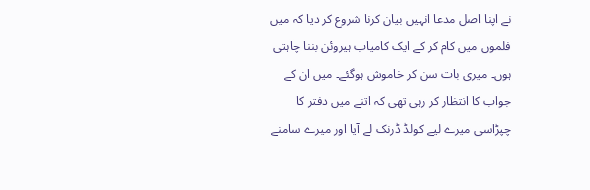نے اپنا اصل مدعا انہیں بیان کرنا شروع کر دیا کہ میں فلموں میں کام کر کے ایک کامیاب ہیروئن بننا چاہتی ہوں۔ میری بات سن کر خاموش ہوگئے۔ میں ان کے جواب کا انتظار کر رہی تھی کہ اتنے میں دفتر کا چپڑاسی میرے لیے کولڈ ڈرنک لے آیا اور میرے سامنے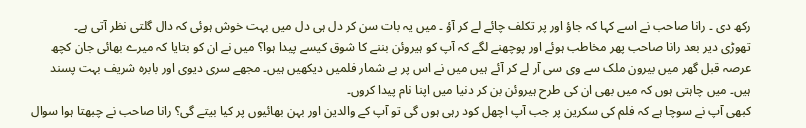رکھ دی ۔ رانا صاحب نے اسے کہا کہ جاؤ اور پر تکلف چائے لے کر آؤ ۔ میں یہ بات سن کر دل ہی دل میں بہت خوش ہوئی کہ دال گلتی نظر آتی ہے۔
تھوڑی دیر بعد رانا صاحب پھر مخاطب ہوئے اور پوچھنے لگے کہ آپ کو ہیروئن بننے کا شوق کیسے پیدا ہوا؟ میں نے ان کو بتایا کہ میرے بھائی جان کچھ عرصہ قبل گھر میں بیرون ملک سے وی سی آر لے کر آئے ہیں میں نے اس پر بے شمار فلمیں دیکھیں ہیں۔ مجھے سری دیوی اور بابرہ شریف بہت پسند ہیں۔ میں چاہتی ہوں کہ میں بھی ان کی طرح ہیروئن بن کر دنیا میں اپنا نام پیدا کروں۔
کبھی آپ نے سوچا ہے کہ فلم کی سکرین پر جب آپ اچھل کود رہی ہوں گی تو آپ کے والدین اور بہن بھائیوں پر کیا بیتے گی؟ رانا صاحب نے چبھتا ہوا سوال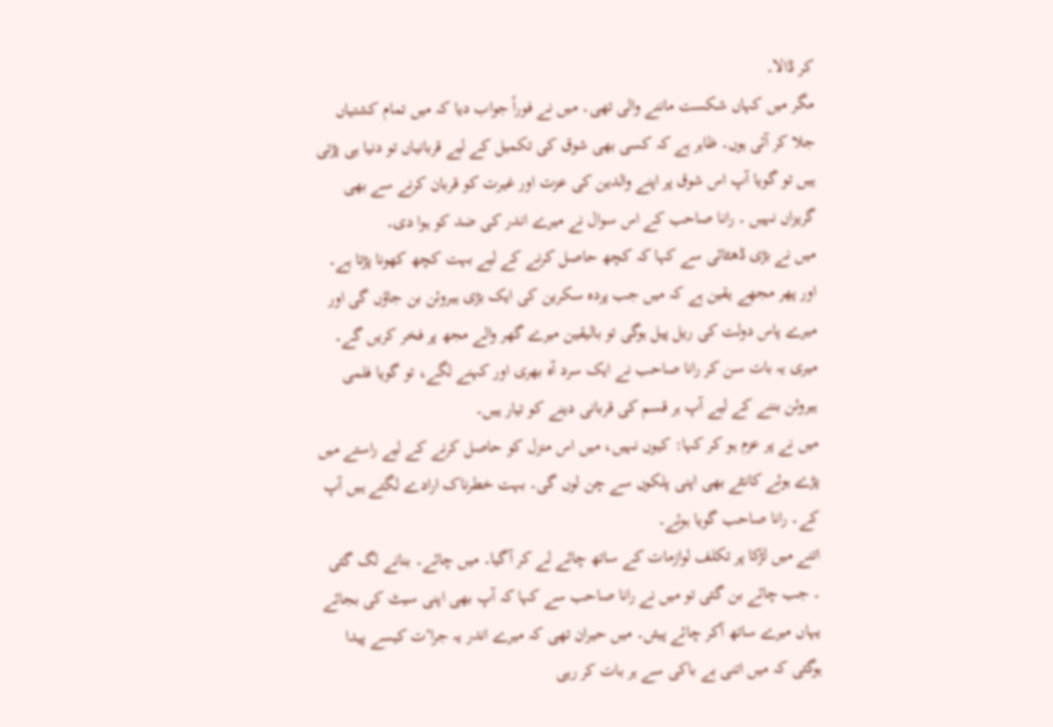کر ڈالا۔
مگر میں کہاں شکست ماننے والی تھی۔ میں نے فوراً جواب دیا کہ میں تمام کشتیاں جلا کر آئی ہوں۔ ظاہر ہے کہ کسی بھی شوق کی تکمیل کے لیے قربانیاں تو دنیا ہی پڑتی ہیں تو گویا آپ اس شوق پر اپنے والدین کی عزت اور غیرت کو قربان کرنے سے بھی گریزاں نہیں ۔ رانا صاحب کے اس سوال نے میرے اندر کی ضد کو ہوا دی۔
میں نے بڑی ڈھٹائی سے کہا کہ کچھ حاصل کرنے کے لیے بہت کچھ کھونا پڑتا ہے۔ اور پھر مجھے یقین ہے کہ میں جب پردہ سکرین کی ایک بڑی ہیروئن بن جاؤں گی اور میرے پاس دولت کی ریل پیل ہوگی تو بالیقین میرے گھر والے مجھ پر فخر کریں گے۔ میری یہ بات سن کر رانا صاحب نے ایک سرد آہ بھری اور کہنے لگے، تو گویا فلمی ہیروئن بننے کے لیے آپ ہر قسم کی قربانی دینے کو تیار ہیں۔
میں نے پر عزم ہو کر کہا: کیوں نہیں، میں اس منزل کو حاصل کرنے کے لیے راستے میں پڑے ہوئے کانٹے بھی اپنی پلکوں سے چن لوں گی۔ بہت خطرناک ارادے لگتے ہیں آپ کے۔ رانا صاحب گویا ہوئے۔
اتنے میں لڑکا پر تکلف لوازمات کے ساتھ چائے لے کر آگیا۔ میں چائے۔ بنانے لگ گئی ۔ جب چائے بن گئی تو میں نے رانا صاحب سے کہا کہ آپ بھی اپنی سیٹ کی بجائے یہاں میرے ساتھ آکر چائے پیئں۔ میں حیران تھی کہ میرے اندر یہ جراٴت کیسے پیدا ہوگئی کہ میں اتنی بے باکی سے ہر بات کر رہی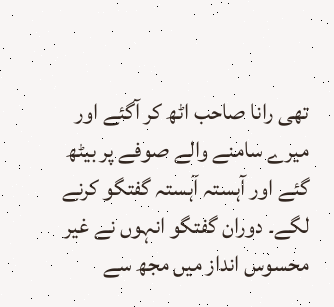تھی رانا صاحب اٹھ کر آگئے اور میرے سامنے والے صوفے پر بیٹھ گئے اور آہستہ آہستہ گفتگو کرنے لگے۔ دوران گفتگو انہوں نے غیر محسوس انداز میں مجھ سے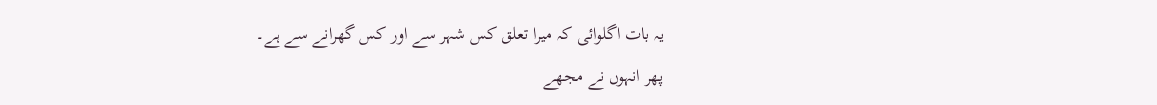یہ بات اگلوائی کہ میرا تعلق کس شہر سے اور کس گھرانے سے ہے۔
پھر انہوں نے مجھے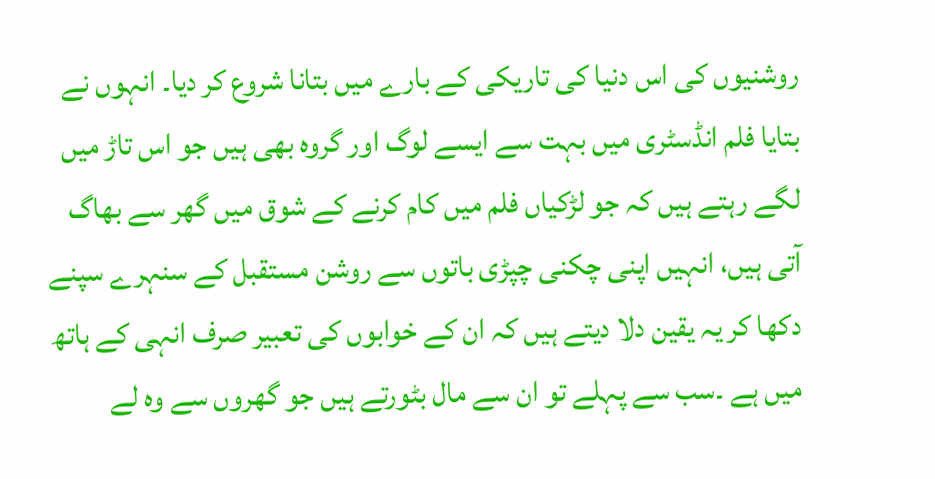روشنیوں کی اس دنیا کی تاریکی کے بارے میں بتانا شروع کر دیا۔ انہوں نے بتایا فلم انڈسٹری میں بہت سے ایسے لوگ اور گروہ بھی ہیں جو اس تاڑ میں لگے رہتے ہیں کہ جو لڑکیاں فلم میں کام کرنے کے شوق میں گھر سے بھاگ آتی ہیں، انہیں اپنی چکنی چپڑی باتوں سے روشن مستقبل کے سنہرے سپنے دکھا کر یہ یقین دلا دیتے ہیں کہ ان کے خوابوں کی تعبیر صرف انہی کے ہاتھ میں ہے ۔سب سے پہلے تو ان سے مال بٹورتے ہیں جو گھروں سے وہ لے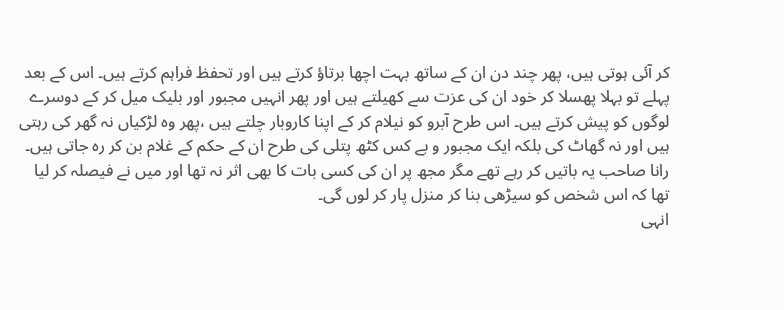کر آئی ہوتی ہیں، پھر چند دن ان کے ساتھ بہت اچھا برتاؤ کرتے ہیں اور تحفظ فراہم کرتے ہیں۔ اس کے بعد پہلے تو بہلا پھسلا کر خود ان کی عزت سے کھیلتے ہیں اور پھر انہیں مجبور اور بلیک میل کر کے دوسرے لوگوں کو پیش کرتے ہیں۔ اس طرح آبرو کو نیلام کر کے اپنا کاروبار چلتے ہیں ،پھر وہ لڑکیاں نہ گھر کی رہتی ہیں اور نہ گھاٹ کی بلکہ ایک مجبور و بے کس کٹھ پتلی کی طرح ان کے حکم کے غلام بن کر رہ جاتی ہیں۔
رانا صاحب یہ باتیں کر رہے تھے مگر مجھ پر ان کی کسی بات کا بھی اثر نہ تھا اور میں نے فیصلہ کر لیا تھا کہ اس شخص کو سیڑھی بنا کر منزل پار کر لوں گی۔
انہی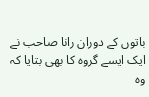باتوں کے دوران رانا صاحب نے ایک ایسے گروہ کا بھی بتایا کہ وہ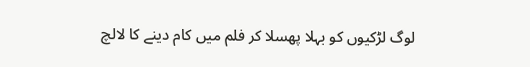لوگ لڑکیوں کو بہلا پھسلا کر فلم میں کام دینے کا لالچ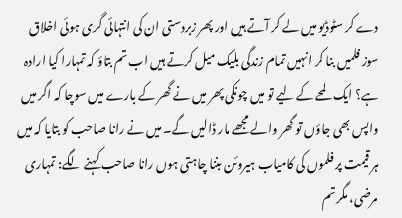دے کر سٹوڈیو میں لے کر آتے ہیں اور پھر زبردستی ان کی انتہائی گری ہوئی اخلاق سوز فلمیں بنا کر انہیں تمام زندگی بلیک میل کرتے ہیں اب تم بتاؤ کہ تمہارا کیا ارادہ ہے؟ ایک لمحے کے لیے تو میں چونکی پھر میں نے گھر کے بارے میں سوچا کہ اگر میں واپس بھی جاؤں تو گھر والے مجھے مار ڈالیں گے۔ میں نے رانا صاحب کو بتایا کہ میں ہر قیمت پر فلموں کی کامیاب ہیروئن بننا چاہتی ہوں رانا صاحب کہنے لگے: تمہاری مرضی، مگر تم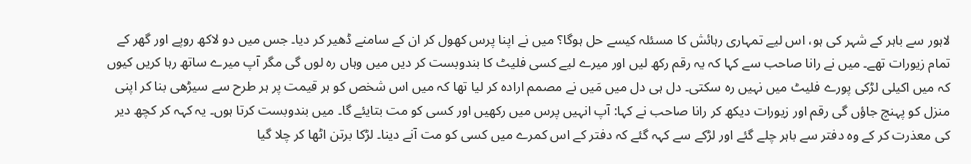لاہور سے باہر کے شہر کی ہو، اس لیے تمہاری رہائش کا مسئلہ کیسے حل ہوگا؟ میں نے اپنا پرس کھول کر ان کے سامنے ڈھیر کر دیا۔ جس میں دو لاکھ روپے اور گھر کے تمام زیورات تھے۔ میں نے رانا صاحب سے کہا کہ یہ رقم رکھ لیں اور میرے لیے کسی فلیٹ کا بندوبست کر دیں میں وہاں رہ لوں گی مگر آپ میرے ساتھ رہا کریں کیوں کہ میں اکیلی لڑکی پورے فلیٹ میں نہیں رہ سکتی۔ دل ہی دل میں مَیں نے مصمم ارادہ کر لیا تھا کہ میں اس شخص کو ہر قیمت پر ہر طرح سے سیڑھی بنا کر اپنی منزل کو پہنچ جاؤں گی رقم اور زیورات دیکھ کر رانا صاحب نے کہا: آپ انہیں پرس میں رکھیں اور کسی کو مت بتایئے گا۔ میں بندوبست کرتا ہوں۔ یہ کہہ کر کچھ دیر کی معذرت کر کے وہ دفتر سے باہر چلے گئے اور لڑکے سے کہہ گئے کہ دفتر کے اس کمرے میں کسی کو مت آنے دینا۔ لڑکا برتن اٹھا کر چلا گیا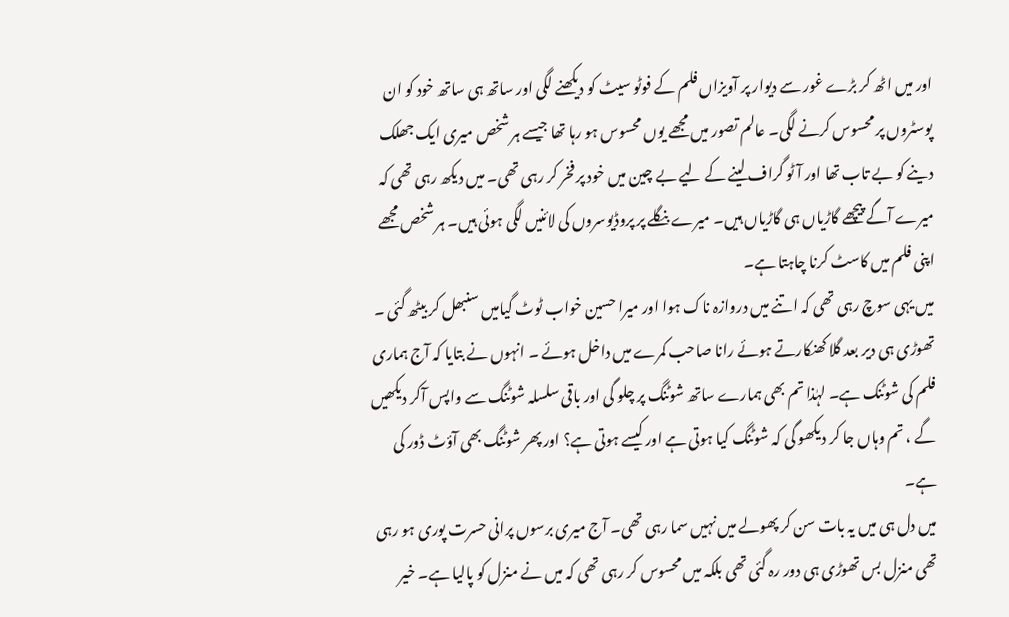اور میں اٹھ کر بڑے غور سے دیوار پر آویزاں فلم کے فوٹو سیٹ کو دیکھنے لگی اور ساتھ ہی ساتھ خود کو ان پوسٹروں پر محسوس کرنے لگی۔ عالم تصور میں مجھے یوں محسوس ہو رہا تھا جیسے ہر شخص میری ایک جھلک دینے کو بے تاب تھا اور آٹو گراف لینے کے لیے بے چین میں خود پر فخر کر رہی تھی۔ میں دیکھ رہی تھی کہ میرے آگے پیچھے گاڑیاں ہی گاڑیاں ہیں۔ میرے بنگلے پر پروڈیوسروں کی لائنیں لگی ہوئی ہیں۔ ہر شخص مجھے اپنی فلم میں کاسٹ کرنا چاہتا ہے۔
میں یہی سوچ رہی تھی کہ اتنے میں دروازہ ناک ہوا اور میرا حسین خواب ٹوٹ گیامیں سنبھل کر بیٹھ گئی ۔ تھوڑی ہی دیر بعد گلا کھنکارتے ہوئے رانا صاحب کمرے میں داخل ہوئے ۔ انہوں نے بتایا کہ آج ہماری فلم کی شوٹنک ہے۔ لہٰذا تم بھی ہمارے ساتھ شوٹنگ پر چلو گی اور باقی سلسلہ شوٹنگ سے واپس آکر دیکھیں گے ، تم وہاں جا کر دیکھو گی کہ شوٹنگ کیا ہوتی ہے اور کیسے ہوتی ہے؟ اور پھر شوٹنگ بھی آؤٹ ڈور کی ہے۔
میں دل ہی میں یہ بات سن کر پھولے میں نہیں سما رہی تھی۔ آج میری برسوں پرانی حسرت پوری ہو رہی تھی منزل بس تھوڑی ہی دور رہ گئی تھی بلکہ میں محسوس کر رہی تھی کہ میں نے منزل کو پالیا ہے۔ خیر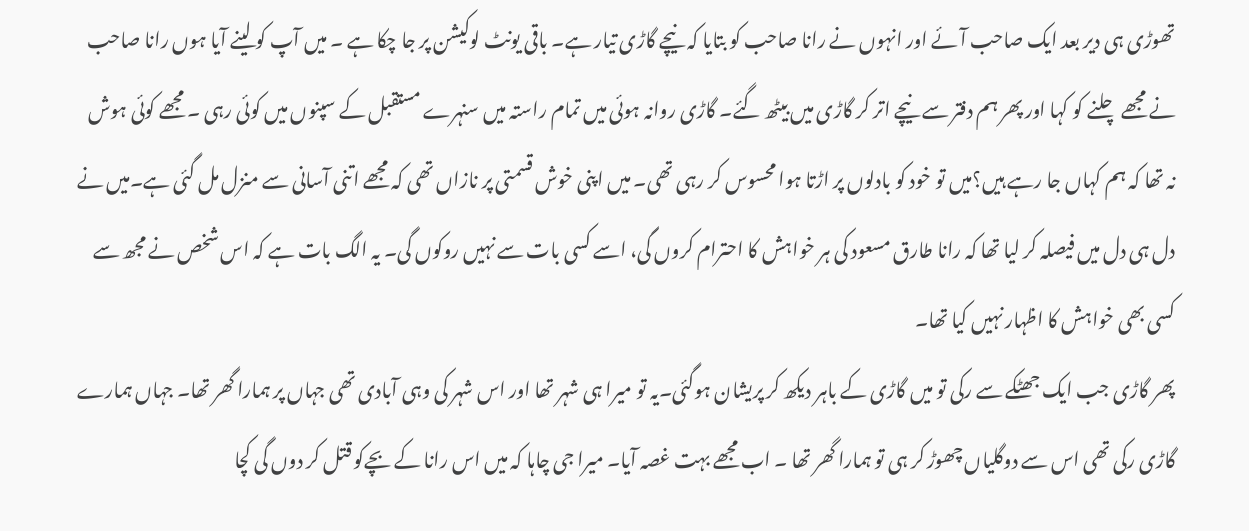تھوڑی ہی دیر بعد ایک صاحب آئے اور انہوں نے رانا صاحب کو بتایا کہ نیچے گاڑی تیار ہے۔ باقی یونٹ لوکیشن پر جا چکا ہے ۔ میں آپ کو لینے آیا ہوں رانا صاحب نے مجھے چلنے کو کہا اور پھر ہم دفتر سے نیچے اتر کر گاڑی میں بیٹھ گئے۔ گاڑی روانہ ہوئی میں تمام راستہ میں سنہرے مستقبل کے سپنوں میں کوئی رہی ۔ مجھے کوئی ہوش نہ تھا کہ ہم کہاں جا رہے ہیں؟میں تو خود کو بادلوں پر اڑتا ہوا محسوس کر رہی تھی۔ میں اپنی خوش قسمتی پر نازاں تھی کہ مجھے اتنی آسانی سے منزل مل گئی ہے۔میں نے دل ہی دل میں فیصلہ کر لیا تھا کہ رانا طارق مسعود کی ہر خواہش کا احترام کروں گی، اسے کسی بات سے نہیں روکوں گی۔ یہ الگ بات ہے کہ اس شخص نے مجھ سے کسی بھی خواہش کا اظہار نہیں کیا تھا۔
پھر گاڑی جب ایک جھٹکے سے رکی تو میں گاڑی کے باہر دیکھ کر پریشان ہوگئی۔یہ تو میرا ہی شہر تھا اور اس شہر کی وہی آبادی تھی جہاں پر ہمارا گھر تھا۔ جہاں ہمارے گاڑی رکی تھی اس سے دوگلیاں چھوڑ کر ہی تو ہمارا گھر تھا ۔ اب مجھے بہت غصہ آیا۔ میرا جی چاہا کہ میں اس رانا کے بچےکو قتل کر دوں گی کچا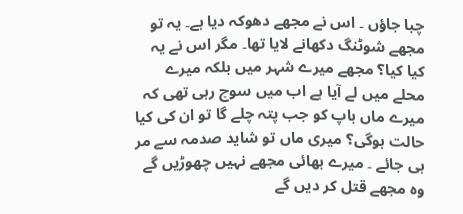چبا جاؤں ۔ اس نے مجھے دھوکہ دیا ہے۔ یہ تو مجھے شوٹنگ دکھانے لایا تھا۔ مگر اس نے یہ کیا کیا؟ مجھے میرے شہر میں بلکہ میرے محلے میں لے آیا ہے اب میں سوچ رہی تھی کہ میرے ماں باپ کو جب پتہ چلے گا تو ان کی کیا حالت ہوگی؟ میری ماں تو شاید صدمہ سے مر ہی جائے ۔ میرے بھائی مجھے نہیں چھوڑیں گے وہ مجھے قتل کر دیں گے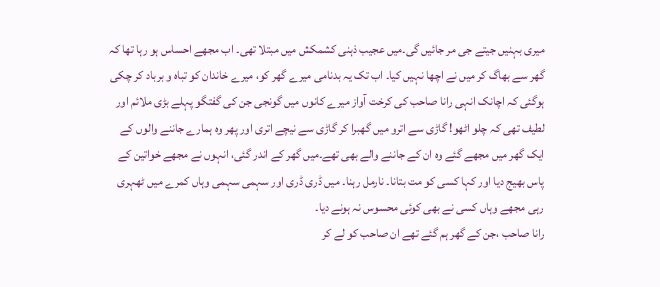میری بہنیں جیتے جی مر جائیں گی۔میں عجیب ذہنی کشمکش میں مبتلا تھی۔ اب مجھے احساس ہو رہا تھا کہ گھر سے بھاگ کر میں نے اچھا نہیں کیا۔ اب تک یہ بدنامی میرے گھر کو، میرے خاندان کو تباہ و برباد کر چکی ہوگئی کہ اچانک انہی رانا صاحب کی کرخت آواز میرے کانوں میں گونجی جن کی گفتگو پہلے بڑی ملائم اور لطیف تھی کہ چلو اٹھو! گاڑی سے اترو میں گھبرا کر گاڑی سے نیچے اتری اور پھر وہ ہمارے جاننے والوں کے ایک گھر میں مجھے گئے وہ ان کے جاننے والے بھی تھے۔میں گھر کے اندر گئی، انہوں نے مجھے خواتین کے پاس بھیج دیا اور کہا کسی کو مت بتانا۔ نارمل رہنا۔ میں ڈری ڈری اور سہمی سہمی وہاں کمرے میں ٹھہری رہی مجھے وہاں کسی نے بھی کوئی محسوس نہ ہونے دیا۔
رانا صاحب ،جن کے گھر ہم گئے تھے ان صاحب کو لے کر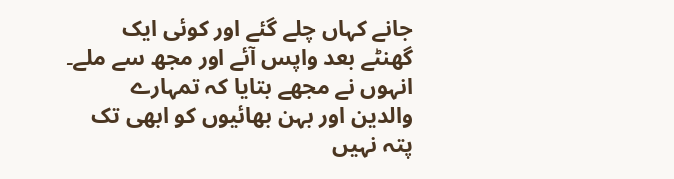جانے کہاں چلے گئے اور کوئی ایک گھنٹے بعد واپس آئے اور مجھ سے ملے۔ انہوں نے مجھے بتایا کہ تمہارے والدین اور بہن بھائیوں کو ابھی تک پتہ نہیں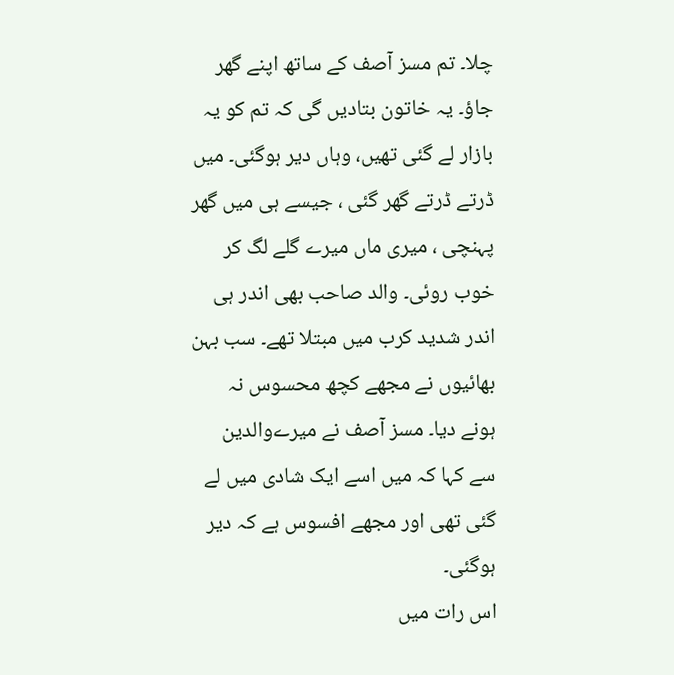چلا۔ تم مسز آصف کے ساتھ اپنے گھر جاؤ۔ یہ خاتون بتادیں گی کہ تم کو یہ بازار لے گئی تھیں، وہاں دیر ہوگئی۔ میں ڈرتے ڈرتے گھر گئی ، جیسے ہی میں گھر پہنچی ، میری ماں میرے گلے لگ کر خوب روئی۔ والد صاحب بھی اندر ہی اندر شدید کرب میں مبتلا تھے۔ سب بہن بھائیوں نے مجھے کچھ محسوس نہ ہونے دیا۔ مسز آصف نے میرےوالدین سے کہا کہ میں اسے ایک شادی میں لے گئی تھی اور مجھے افسوس ہے کہ دیر ہوگئی۔
اس رات میں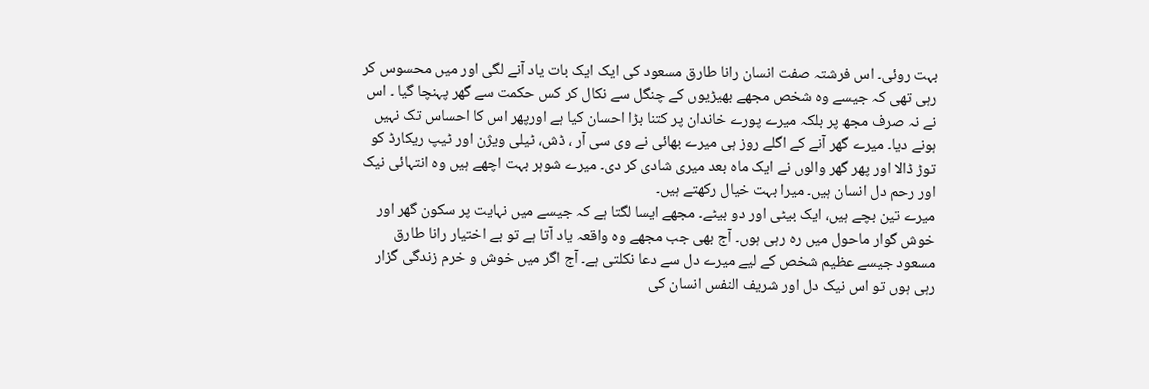بہت روئی۔ اس فرشتہ صفت انسان رانا طارق مسعود کی ایک ایک بات یاد آنے لگی اور میں محسوس کر رہی تھی کہ جیسے وہ شخص مجھے بھیڑیوں کے چنگل سے نکال کر کس حکمت سے گھر پہنچا گیا ۔ اس نے نہ صرف مجھ پر بلکہ میرے پورے خاندان پر کتنا بڑا احسان کیا ہے اورپھر اس کا احساس تک نہیں ہونے دیا۔ میرے گھر آنے کے اگلے روز ہی میرے بھائی نے وی سی آر ، ڈش، ٹیلی ویژن اور ٹیپ ریکارڈ کو توڑ ڈالا اور پھر گھر والوں نے ایک ماہ بعد میری شادی کر دی۔ میرے شوہر بہت اچھے ہیں وہ انتہائی نیک اور رحم دل انسان ہیں۔ میرا بہت خیال رکھتے ہیں۔
میرے تین بچے ہیں، ایک بیٹی اور دو بیٹے۔ مجھے ایسا لگتا ہے کہ جیسے میں نہایت پر سکون گھر اور خوش گوار ماحول میں رہ رہی ہوں۔ آج بھی جب مجھے وہ واقعہ یاد آتا ہے تو بے اختیار رانا طارق مسعود جیسے عظیم شخص کے لیے میرے دل سے دعا نکلتی ہے۔ آج اگر میں خوش و خرم زندگی گزار رہی ہوں تو اس نیک دل اور شریف النفس انسان کی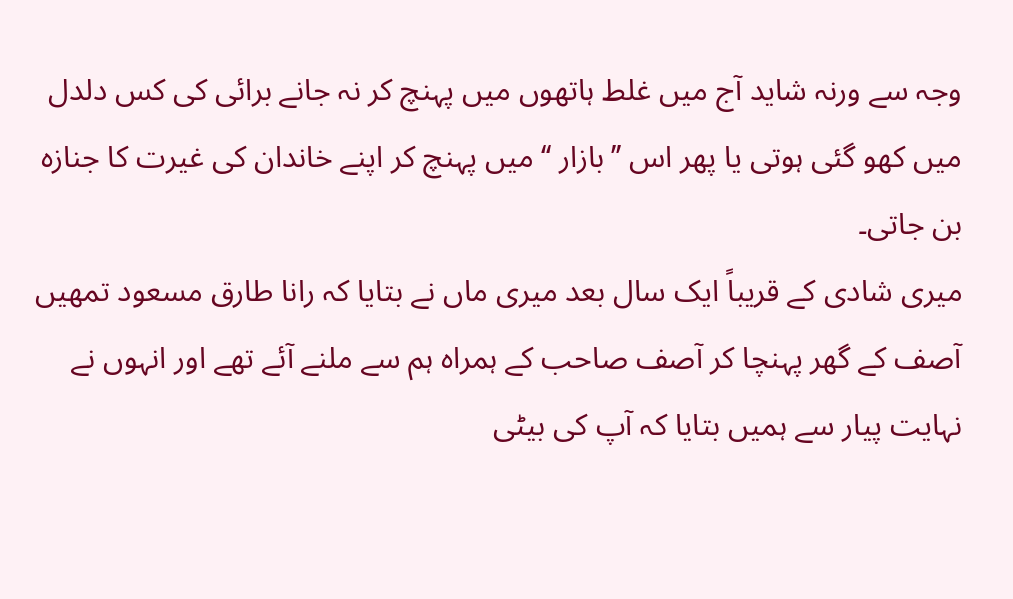وجہ سے ورنہ شاید آج میں غلط ہاتھوں میں پہنچ کر نہ جانے برائی کی کس دلدل میں کھو گئی ہوتی یا پھر اس ’’بازار ‘‘ میں پہنچ کر اپنے خاندان کی غیرت کا جنازہ بن جاتی۔
میری شادی کے قریباً ایک سال بعد میری ماں نے بتایا کہ رانا طارق مسعود تمھیں آصف کے گھر پہنچا کر آصف صاحب کے ہمراہ ہم سے ملنے آئے تھے اور انہوں نے نہایت پیار سے ہمیں بتایا کہ آپ کی بیٹی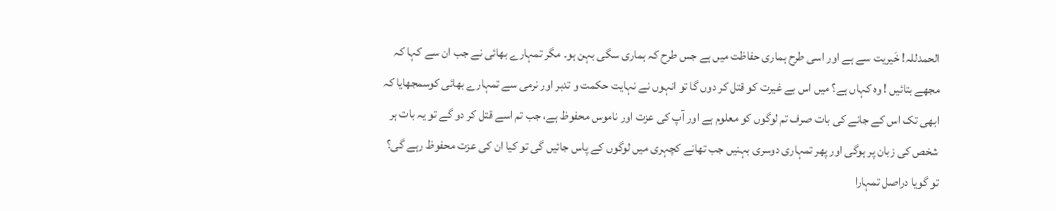الحمدللہ! خَیریت سے ہے اور اسی طرح ہماری حفاظت میں ہے جس طرح کہ ہماری سگی بہن ہو۔ مگر تمہارے بھائی نے جب ان سے کہا کہ مجھے بتائیں ! وہ کہاں ہے؟ میں اس بے غیرت کو قتل کر دوں گا تو انہوں نے نہایت حکمت و تدبر اور نرمی سے تمہارے بھائی کوسمجھایا کہ ابھی تک اس کے جانے کی بات صرف تم لوگوں کو معلوم ہے اور آپ کی عزت اور ناموس محفوظ ہے، جب تم اسے قتل کر دو گے تو یہ بات ہر شخص کی زبان پر ہوگی اور پھر تمہاری دوسری بہنیں جب تھانے کچہری میں لوگوں کے پاس جائیں گی تو کیا ان کی عزت محفوظ رہے گی؟ تو گویا دراصل تمہارا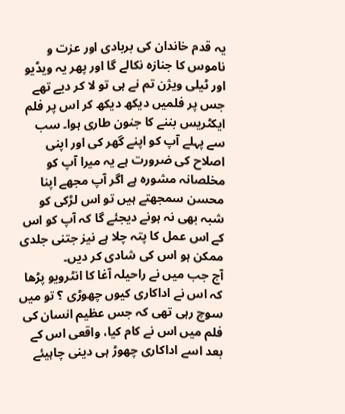یہ قدم خاندان کی بربادی اور عزت و ناموس کا جنازہ نکالے گا اور پھر یہ ویڈیو اور ٹیلی ویژن تم نے ہی تو لا کر دیے تھے جس پر فلمیں دیکھ دیکھ کر اس پر فلم ایکٹریس بننے کا جنون طاری ہوا۔ سب سے پہلے آپ کو اپنے گھر کی اور اپنی اصلاح کی ضرورت ہے یہ میرا آپ کو مخلصانہ مشورہ ہے اگر آپ مجھے اپنا محسن سمجھتے ہیں تو اس لڑکی کو شبہ بھی نہ ہونے دیجئے گا کہ آپ کو اس کے اس عمل کا پتہ چلا ہے نیز جتنی جلدی ممکن ہو اس کی شادی کر دیں۔
آج جب میں نے راحیلہ آغا کا انٹرویو پڑھا کہ اس نے اداکاری کیوں چھوڑی ؟ تو میں سوچ رہی تھی کہ جس عظیم انسان کی فلم میں اس نے کام کیا، واقعی اس کے بعد اسے اداکاری چھوڑ ہی دینی چاہیئے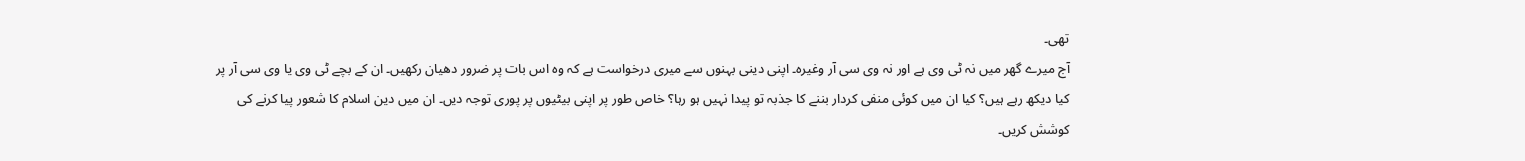تھی۔
آج میرے گھر میں نہ ٹی وی ہے اور نہ وی سی آر وغیرہ۔ اپنی دینی بہنوں سے میری درخواست ہے کہ وہ اس بات پر ضرور دھیان رکھیں۔ ان کے بچے ٹی وی یا وی سی آر پر کیا دیکھ رہے ہیں؟ کیا ان میں کوئی منفی کردار بننے کا جذبہ تو پیدا نہیں ہو رہا؟ خاص طور پر اپنی بیٹیوں پر پوری توجہ دیں۔ ان میں دین اسلام کا شعور پیا کرنے کی کوشش کریں۔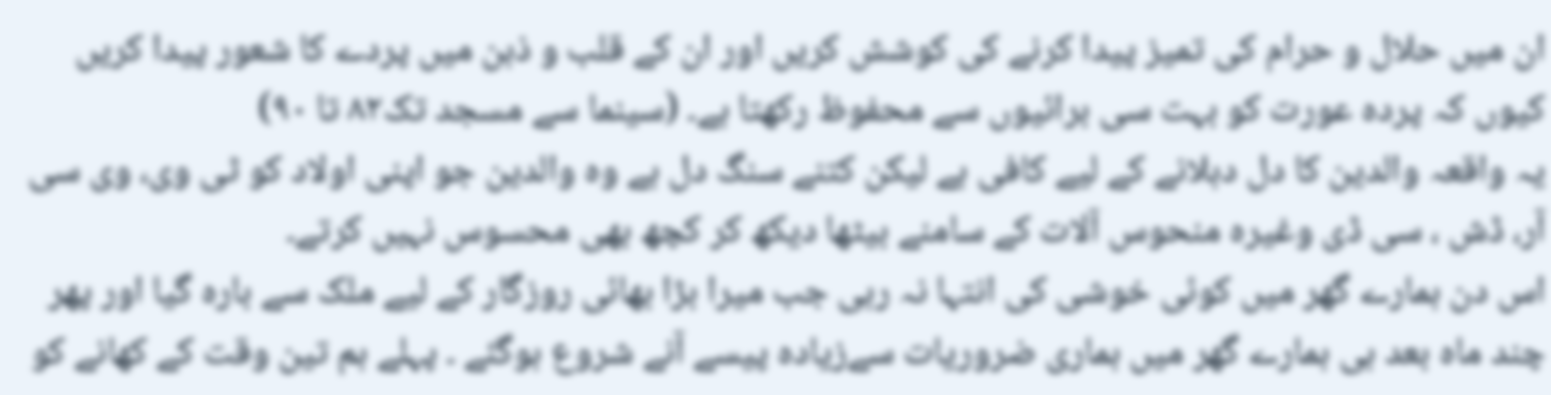ان میں حلال و حرام کی تمیز پیدا کرنے کی کوشش کریں اور ان کے قلب و ذہن میں پردے کا شعور پیدا کریں کیوں کہ پردہ عورت کو بہت سی برائیوں سے محفوظ رکھتا ہے۔ (سینما سے مسجد تک۸۲ تا ۹۰)
یہ واقعہ والدین کا دل دہلانے کے لیے کافی ہے لیکن کتنے سنگ دل ہے وہ والدین جو اپنی اولاد کو ٹی وی، وی سی آر، ڈش ، سی ڈی وغیرہ منحوس آلات کے سامنے بیٹھا دیکھ کر کچھ بھی محسوس نہیں کرتے۔
اس دن ہمارے گھر میں کوئی خوشی کی انتہا نہ رہی جب میرا بڑا بھائی روزگار کے لیے ملک سے بارہ گیا اور پھر چند ماہ بعد ہی ہمارے گھر میں ہماری ضروریات سےزیادہ پیسے آنے شروع ہوگئے ۔ پہلے ہم تین وقت کے کھانے کو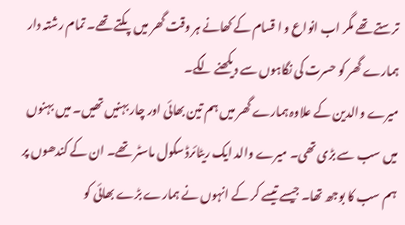ترستے تھے مگر اب انواع و ا قسام کے کھانے ہر وقت گھر میں پکتے تھے۔ تمام رشتہ دار ہمارے گھر کو حسرت کی نگاہوں سے دیکھنے لگے۔
میرے والدین کے علاوہ ہمارے گھر میں ہم تین بھائی اور چار بہنیں تھیں۔ میں بہنوں میں سب سے بڑی تھی۔ میرے والد ایک ریٹائرڈ سکول ماسٹر تھے۔ ان کے کندھوں پر ہم سب کا بوجھ تھا۔ جیسے تیسے کر کے انہوں نے ہمارے بڑے بھائی کو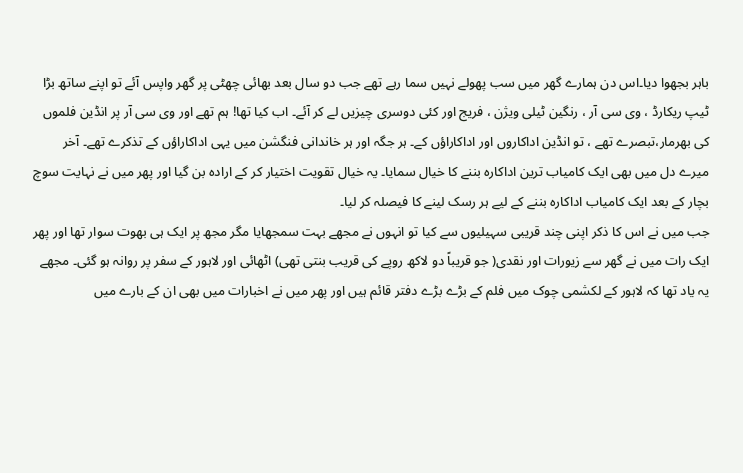باہر بجھوا دیا۔اس دن ہمارے گھر میں سب پھولے نہیں سما رہے تھے جب دو سال بعد بھائی چھٹی پر گھر واپس آئے تو اپنے ساتھ بڑا ٹیپ ریکارڈ ، وی سی آر ، رنگین ٹیلی ویژن ، فریج اور کئی دوسری چیزیں لے کر آئے۔ اب کیا تھا! ہم تھے اور وی سی آر پر انڈین فلموں کی بھرمار،تبصرے تھے ، تو انڈین اداکاروں اور اداکاراؤں کے۔ ہر جگہ اور ہر خاندانی فنگشن میں یہی اداکاراؤں کے تذکرے تھے۔ آخر میرے دل میں بھی ایک کامیاب ترین اداکارہ بننے کا خیال سمایا۔ یہ خیال تقویت اختیار کر کے ارادہ بن گیا اور پھر میں نے نہایت سوچ بچار کے بعد ایک کامیاب اداکارہ بننے کے لیے ہر رسک لینے کا فیصلہ کر لیا۔
جب میں نے اس کا ذکر اپنی چند قریبی سہیلیوں سے کیا تو انہوں نے مجھے بہت سمجھایا مگر مجھ پر ایک ہی بھوت سوار تھا اور پھر ایک رات میں نے گھر سے زیورات اور نقدی( جو قریباً دو لاکھ روپے کی قریب بنتی تھی) اٹھائی اور لاہور کے سفر پر روانہ ہو گئی۔ مجھے یہ یاد تھا کہ لاہور کے لکشمی چوک میں فلم کے بڑے بڑے دفتر قائم ہیں اور پھر میں نے اخبارات میں بھی ان کے بارے میں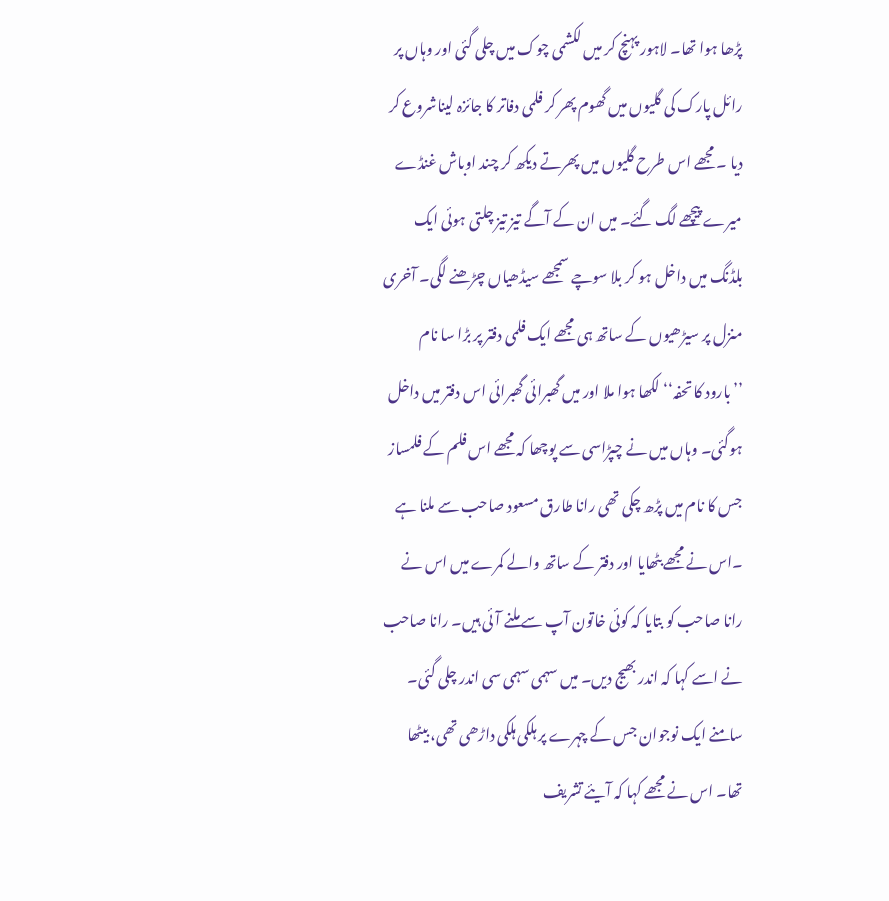پڑھا ہوا تھا۔ لاہور پہنچ کر میں لکشمی چوک میں چلی گئی اور وہاں پر رائل پارک کی گلیوں میں گھوم پھر کر فلمی دفاتر کا جائزہ لیناشروع کر دیا ۔ مجھے اس طرح گلیوں میں پھرتے دیکھ کر چند اوباش غنڈے میرے پیچھے لگ گئے۔ میں ان کے آگے تیز تیز چلتی ہوئی ایک بلڈنگ میں داخل ہو کر بلا سوچے سمجھے سیڈھیاں چڑھنے لگی۔ آخری منزل پر سیڑھیوں کے ساتھ ہی مجھے ایک فلمی دفتر پر بڑا سا نام ’’بارود کا تحفہ‘‘ لکھا ہوا ملا اور میں گھبرائی گھبرائی اس دفتر میں داخل ہوگئی۔ وہاں میں نے چپڑاسی سے پوچھا کہ مجھے اس فلم کے فلمساز جس کا نام میں پڑھ چکی تھی رانا طارق مسعود صاحب سے ملنا ہے ۔اس نے مجھے بٹھایا اور دفتر کے ساتھ والے کمرے میں اس نے رانا صاحب کو بتایا کہ کوئی خاتون آپ سے ملنے آئی ہیں۔ رانا صاحب نے اسے کہا کہ اندر بھیج دیں۔ میں سہمی سہمی سی اندر چلی گئی۔ سامنے ایک نوجوان جس کے چہرے پر ہلکی ہلکی داڑھی تھی، بیٹھا تھا۔ اس نے مجھے کہا کہ آیئے تشریف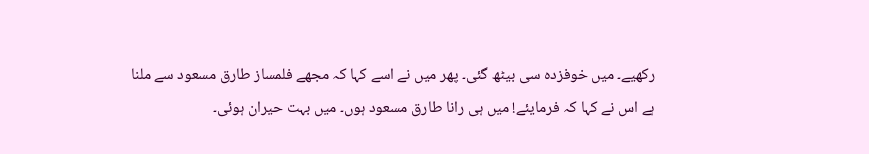رکھیے۔ میں خوفزدہ سی بیٹھ گئی۔ پھر میں نے اسے کہا کہ مجھے فلمساز طارق مسعود سے ملنا ہے اس نے کہا کہ فرمایئے! میں ہی رانا طارق مسعود ہوں۔ میں بہت حیران ہوئی۔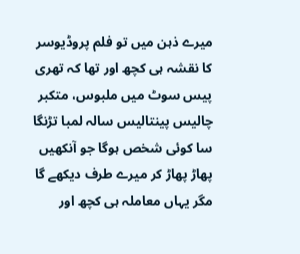میرے ذہن میں تو فلم پروڈیوسر کا نقشہ ہی کچھ اور تھا کہ تھری پیس سوٹ میں ملبوس، متکبر چالیس پینتالیس سالہ لمبا تڑنگا سا کوئی شخص ہوگا جو آنکھیں پھاڑ پھاڑ کر میرے طرف دیکھے گا مگر یہاں معاملہ ہی کچھ اور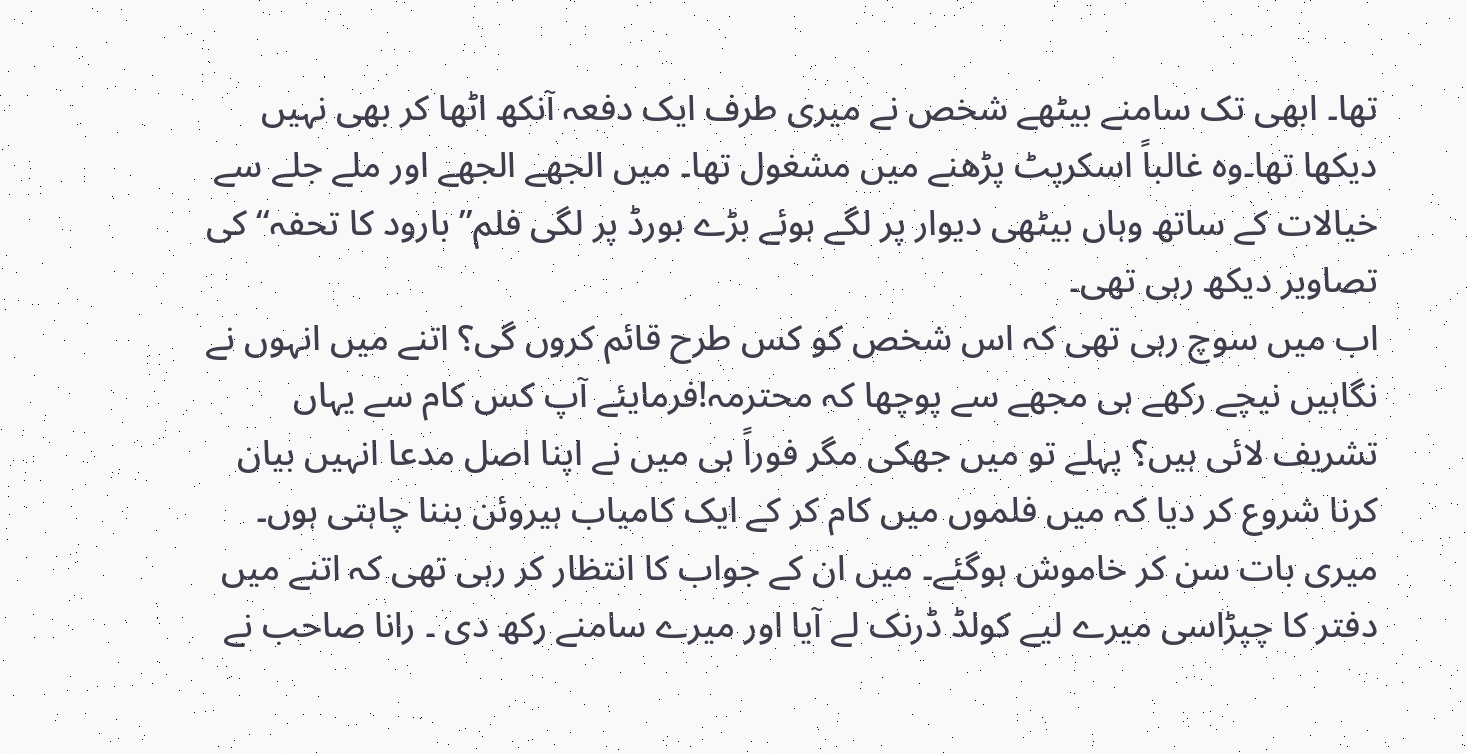تھا۔ ابھی تک سامنے بیٹھے شخص نے میری طرف ایک دفعہ آنکھ اٹھا کر بھی نہیں دیکھا تھا۔وہ غالباً اسکرپٹ پڑھنے میں مشغول تھا۔ میں الجھے الجھے اور ملے جلے سے خیالات کے ساتھ وہاں بیٹھی دیوار پر لگے ہوئے بڑے بورڈ پر لگی فلم’’ بارود کا تحفہ‘‘ کی تصاویر دیکھ رہی تھی۔
اب میں سوچ رہی تھی کہ اس شخص کو کس طرح قائم کروں گی؟ اتنے میں انہوں نے نگاہیں نیچے رکھے ہی مجھے سے پوچھا کہ محترمہ!فرمایئے آپ کس کام سے یہاں تشریف لائی ہیں؟ پہلے تو میں جھکی مگر فوراً ہی میں نے اپنا اصل مدعا انہیں بیان کرنا شروع کر دیا کہ میں فلموں میں کام کر کے ایک کامیاب ہیروئن بننا چاہتی ہوں۔ میری بات سن کر خاموش ہوگئے۔ میں ان کے جواب کا انتظار کر رہی تھی کہ اتنے میں دفتر کا چپڑاسی میرے لیے کولڈ ڈرنک لے آیا اور میرے سامنے رکھ دی ۔ رانا صاحب نے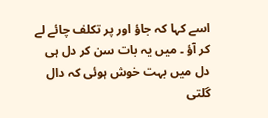اسے کہا کہ جاؤ اور پر تکلف چائے لے کر آؤ ۔ میں یہ بات سن کر دل ہی دل میں بہت خوش ہوئی کہ دال گلتی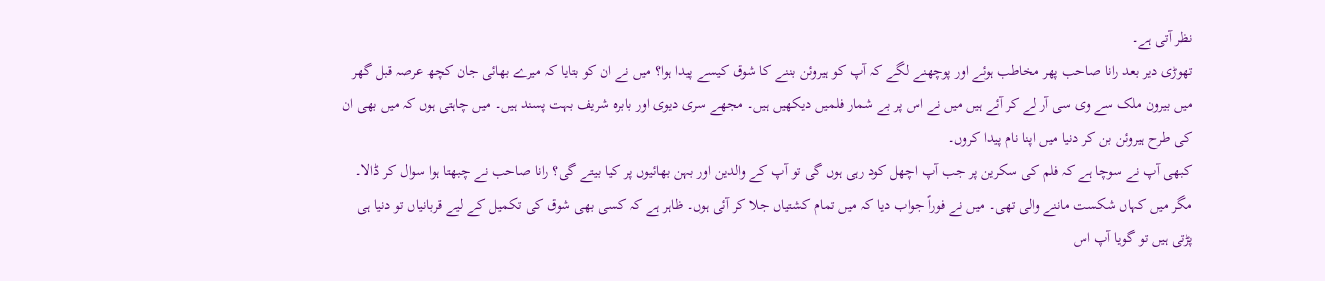نظر آتی ہے۔
تھوڑی دیر بعد رانا صاحب پھر مخاطب ہوئے اور پوچھنے لگے کہ آپ کو ہیروئن بننے کا شوق کیسے پیدا ہوا؟ میں نے ان کو بتایا کہ میرے بھائی جان کچھ عرصہ قبل گھر میں بیرون ملک سے وی سی آر لے کر آئے ہیں میں نے اس پر بے شمار فلمیں دیکھیں ہیں۔ مجھے سری دیوی اور بابرہ شریف بہت پسند ہیں۔ میں چاہتی ہوں کہ میں بھی ان کی طرح ہیروئن بن کر دنیا میں اپنا نام پیدا کروں۔
کبھی آپ نے سوچا ہے کہ فلم کی سکرین پر جب آپ اچھل کود رہی ہوں گی تو آپ کے والدین اور بہن بھائیوں پر کیا بیتے گی؟ رانا صاحب نے چبھتا ہوا سوال کر ڈالا۔
مگر میں کہاں شکست ماننے والی تھی۔ میں نے فوراً جواب دیا کہ میں تمام کشتیاں جلا کر آئی ہوں۔ ظاہر ہے کہ کسی بھی شوق کی تکمیل کے لیے قربانیاں تو دنیا ہی پڑتی ہیں تو گویا آپ اس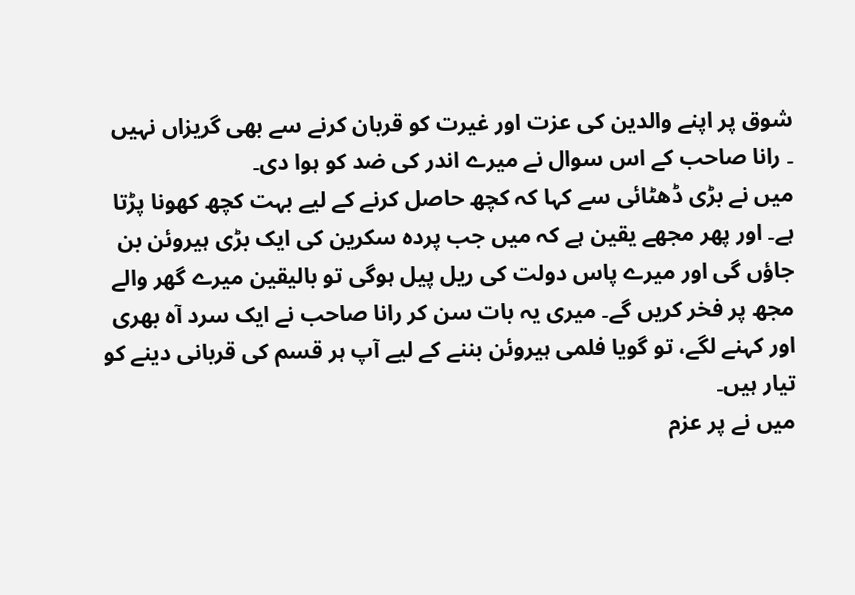شوق پر اپنے والدین کی عزت اور غیرت کو قربان کرنے سے بھی گریزاں نہیں ۔ رانا صاحب کے اس سوال نے میرے اندر کی ضد کو ہوا دی۔
میں نے بڑی ڈھٹائی سے کہا کہ کچھ حاصل کرنے کے لیے بہت کچھ کھونا پڑتا ہے۔ اور پھر مجھے یقین ہے کہ میں جب پردہ سکرین کی ایک بڑی ہیروئن بن جاؤں گی اور میرے پاس دولت کی ریل پیل ہوگی تو بالیقین میرے گھر والے مجھ پر فخر کریں گے۔ میری یہ بات سن کر رانا صاحب نے ایک سرد آہ بھری اور کہنے لگے، تو گویا فلمی ہیروئن بننے کے لیے آپ ہر قسم کی قربانی دینے کو تیار ہیں۔
میں نے پر عزم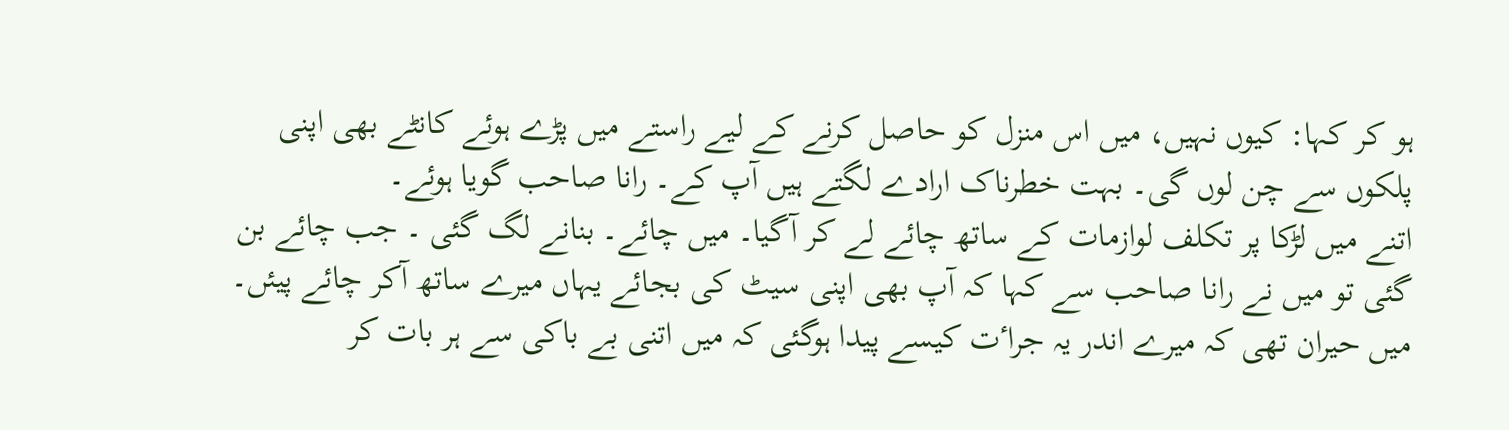ہو کر کہا: کیوں نہیں، میں اس منزل کو حاصل کرنے کے لیے راستے میں پڑے ہوئے کانٹے بھی اپنی پلکوں سے چن لوں گی۔ بہت خطرناک ارادے لگتے ہیں آپ کے۔ رانا صاحب گویا ہوئے۔
اتنے میں لڑکا پر تکلف لوازمات کے ساتھ چائے لے کر آگیا۔ میں چائے۔ بنانے لگ گئی ۔ جب چائے بن گئی تو میں نے رانا صاحب سے کہا کہ آپ بھی اپنی سیٹ کی بجائے یہاں میرے ساتھ آکر چائے پیئں۔ میں حیران تھی کہ میرے اندر یہ جراٴت کیسے پیدا ہوگئی کہ میں اتنی بے باکی سے ہر بات کر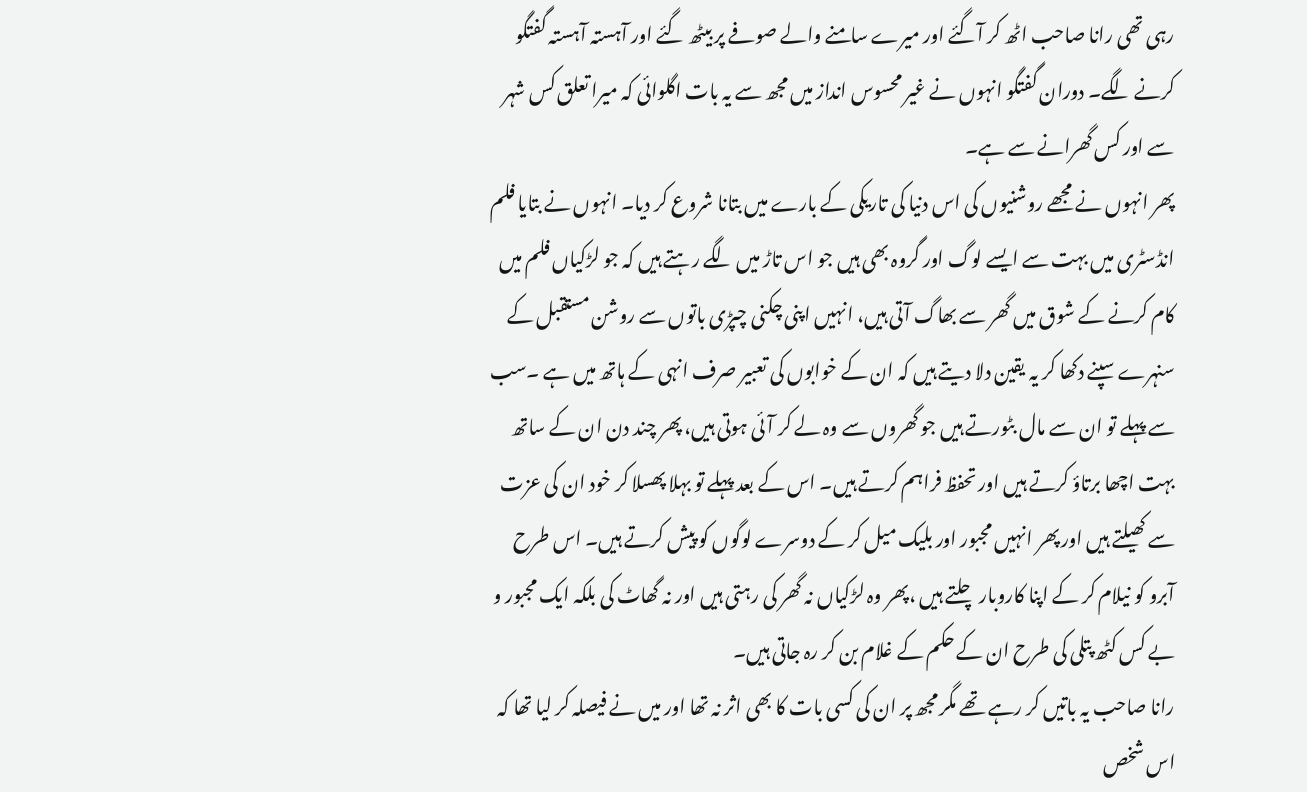رہی تھی رانا صاحب اٹھ کر آگئے اور میرے سامنے والے صوفے پر بیٹھ گئے اور آہستہ آہستہ گفتگو کرنے لگے۔ دوران گفتگو انہوں نے غیر محسوس انداز میں مجھ سے یہ بات اگلوائی کہ میرا تعلق کس شہر سے اور کس گھرانے سے ہے۔
پھر انہوں نے مجھے روشنیوں کی اس دنیا کی تاریکی کے بارے میں بتانا شروع کر دیا۔ انہوں نے بتایا فلم انڈسٹری میں بہت سے ایسے لوگ اور گروہ بھی ہیں جو اس تاڑ میں لگے رہتے ہیں کہ جو لڑکیاں فلم میں کام کرنے کے شوق میں گھر سے بھاگ آتی ہیں، انہیں اپنی چکنی چپڑی باتوں سے روشن مستقبل کے سنہرے سپنے دکھا کر یہ یقین دلا دیتے ہیں کہ ان کے خوابوں کی تعبیر صرف انہی کے ہاتھ میں ہے ۔سب سے پہلے تو ان سے مال بٹورتے ہیں جو گھروں سے وہ لے کر آئی ہوتی ہیں، پھر چند دن ان کے ساتھ بہت اچھا برتاؤ کرتے ہیں اور تحفظ فراہم کرتے ہیں۔ اس کے بعد پہلے تو بہلا پھسلا کر خود ان کی عزت سے کھیلتے ہیں اور پھر انہیں مجبور اور بلیک میل کر کے دوسرے لوگوں کو پیش کرتے ہیں۔ اس طرح آبرو کو نیلام کر کے اپنا کاروبار چلتے ہیں ،پھر وہ لڑکیاں نہ گھر کی رہتی ہیں اور نہ گھاٹ کی بلکہ ایک مجبور و بے کس کٹھ پتلی کی طرح ان کے حکم کے غلام بن کر رہ جاتی ہیں۔
رانا صاحب یہ باتیں کر رہے تھے مگر مجھ پر ان کی کسی بات کا بھی اثر نہ تھا اور میں نے فیصلہ کر لیا تھا کہ اس شخص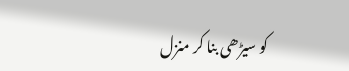کو سیڑھی بنا کر منزل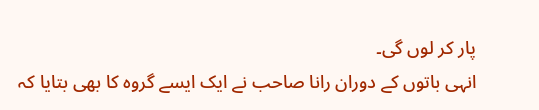پار کر لوں گی۔
انہی باتوں کے دوران رانا صاحب نے ایک ایسے گروہ کا بھی بتایا کہ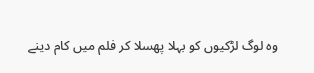وہ لوگ لڑکیوں کو بہلا پھسلا کر فلم میں کام دینے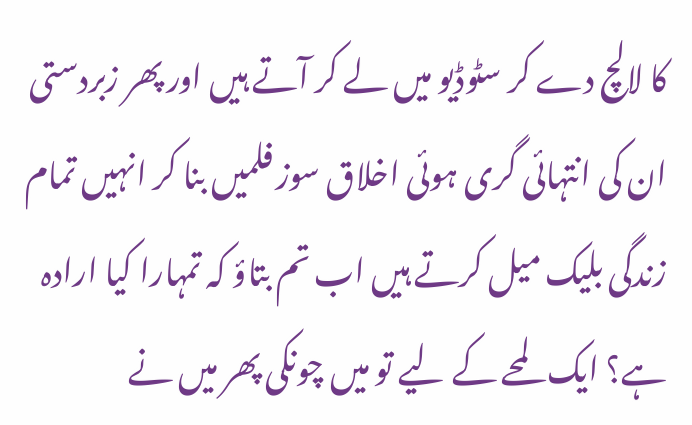کا لالچ دے کر سٹوڈیو میں لے کر آتے ہیں اور پھر زبردستی ان کی انتہائی گری ہوئی اخلاق سوز فلمیں بنا کر انہیں تمام زندگی بلیک میل کرتے ہیں اب تم بتاؤ کہ تمہارا کیا ارادہ ہے؟ ایک لمحے کے لیے تو میں چونکی پھر میں نے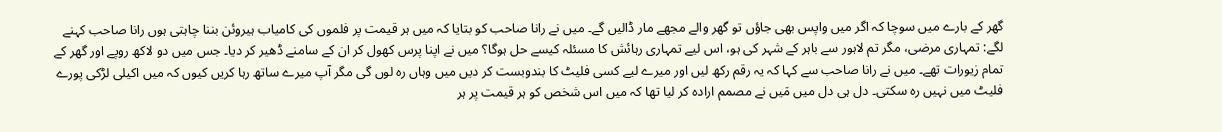گھر کے بارے میں سوچا کہ اگر میں واپس بھی جاؤں تو گھر والے مجھے مار ڈالیں گے۔ میں نے رانا صاحب کو بتایا کہ میں ہر قیمت پر فلموں کی کامیاب ہیروئن بننا چاہتی ہوں رانا صاحب کہنے لگے: تمہاری مرضی، مگر تم لاہور سے باہر کے شہر کی ہو، اس لیے تمہاری رہائش کا مسئلہ کیسے حل ہوگا؟ میں نے اپنا پرس کھول کر ان کے سامنے ڈھیر کر دیا۔ جس میں دو لاکھ روپے اور گھر کے تمام زیورات تھے۔ میں نے رانا صاحب سے کہا کہ یہ رقم رکھ لیں اور میرے لیے کسی فلیٹ کا بندوبست کر دیں میں وہاں رہ لوں گی مگر آپ میرے ساتھ رہا کریں کیوں کہ میں اکیلی لڑکی پورے فلیٹ میں نہیں رہ سکتی۔ دل ہی دل میں مَیں نے مصمم ارادہ کر لیا تھا کہ میں اس شخص کو ہر قیمت پر ہر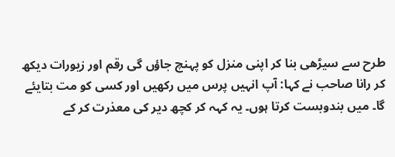طرح سے سیڑھی بنا کر اپنی منزل کو پہنچ جاؤں گی رقم اور زیورات دیکھ کر رانا صاحب نے کہا: آپ انہیں پرس میں رکھیں اور کسی کو مت بتایئے گا۔ میں بندوبست کرتا ہوں۔ یہ کہہ کر کچھ دیر کی معذرت کر کے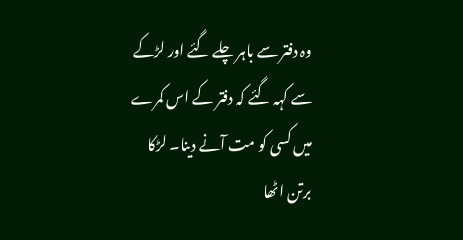وہ دفتر سے باہر چلے گئے اور لڑکے سے کہہ گئے کہ دفتر کے اس کمرے میں کسی کو مت آنے دینا۔ لڑکا برتن اٹھا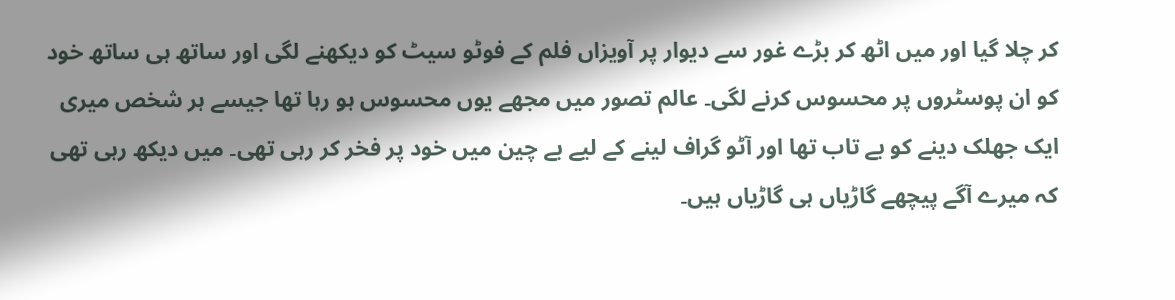کر چلا گیا اور میں اٹھ کر بڑے غور سے دیوار پر آویزاں فلم کے فوٹو سیٹ کو دیکھنے لگی اور ساتھ ہی ساتھ خود کو ان پوسٹروں پر محسوس کرنے لگی۔ عالم تصور میں مجھے یوں محسوس ہو رہا تھا جیسے ہر شخص میری ایک جھلک دینے کو بے تاب تھا اور آٹو گراف لینے کے لیے بے چین میں خود پر فخر کر رہی تھی۔ میں دیکھ رہی تھی کہ میرے آگے پیچھے گاڑیاں ہی گاڑیاں ہیں۔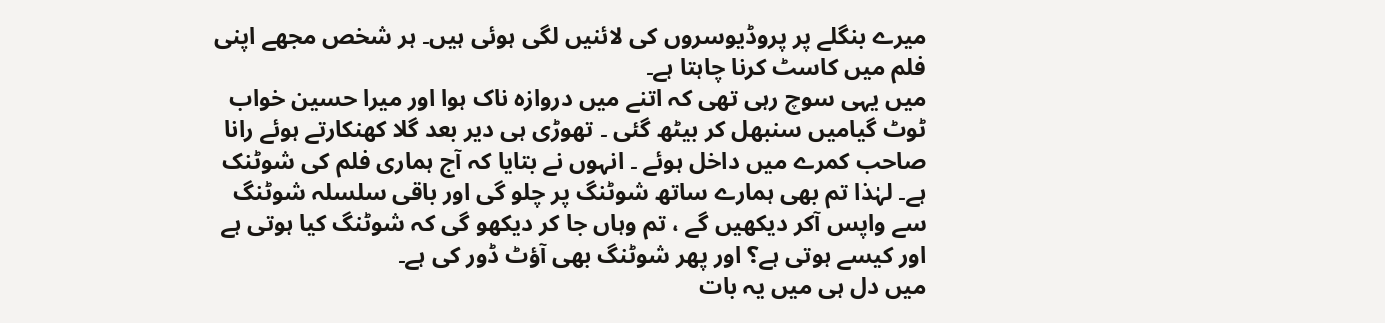میرے بنگلے پر پروڈیوسروں کی لائنیں لگی ہوئی ہیں۔ ہر شخص مجھے اپنی فلم میں کاسٹ کرنا چاہتا ہے۔
میں یہی سوچ رہی تھی کہ اتنے میں دروازہ ناک ہوا اور میرا حسین خواب ٹوٹ گیامیں سنبھل کر بیٹھ گئی ۔ تھوڑی ہی دیر بعد گلا کھنکارتے ہوئے رانا صاحب کمرے میں داخل ہوئے ۔ انہوں نے بتایا کہ آج ہماری فلم کی شوٹنک ہے۔ لہٰذا تم بھی ہمارے ساتھ شوٹنگ پر چلو گی اور باقی سلسلہ شوٹنگ سے واپس آکر دیکھیں گے ، تم وہاں جا کر دیکھو گی کہ شوٹنگ کیا ہوتی ہے اور کیسے ہوتی ہے؟ اور پھر شوٹنگ بھی آؤٹ ڈور کی ہے۔
میں دل ہی میں یہ بات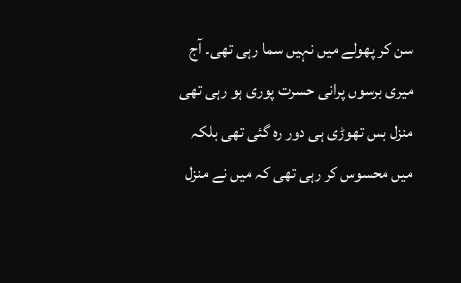سن کر پھولے میں نہیں سما رہی تھی۔ آج میری برسوں پرانی حسرت پوری ہو رہی تھی منزل بس تھوڑی ہی دور رہ گئی تھی بلکہ میں محسوس کر رہی تھی کہ میں نے منزل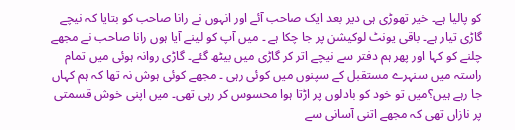کو پالیا ہے۔ خیر تھوڑی ہی دیر بعد ایک صاحب آئے اور انہوں نے رانا صاحب کو بتایا کہ نیچے گاڑی تیار ہے۔ باقی یونٹ لوکیشن پر جا چکا ہے ۔ میں آپ کو لینے آیا ہوں رانا صاحب نے مجھے چلنے کو کہا اور پھر ہم دفتر سے نیچے اتر کر گاڑی میں بیٹھ گئے۔ گاڑی روانہ ہوئی میں تمام راستہ میں سنہرے مستقبل کے سپنوں میں کوئی رہی ۔ مجھے کوئی ہوش نہ تھا کہ ہم کہاں جا رہے ہیں؟میں تو خود کو بادلوں پر اڑتا ہوا محسوس کر رہی تھی۔ میں اپنی خوش قسمتی پر نازاں تھی کہ مجھے اتنی آسانی سے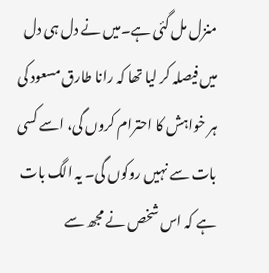منزل مل گئی ہے۔میں نے دل ہی دل میں فیصلہ کر لیا تھا کہ رانا طارق مسعود کی ہر خواہش کا احترام کروں گی، اسے کسی بات سے نہیں روکوں گی۔ یہ الگ بات ہے کہ اس شخص نے مجھ سے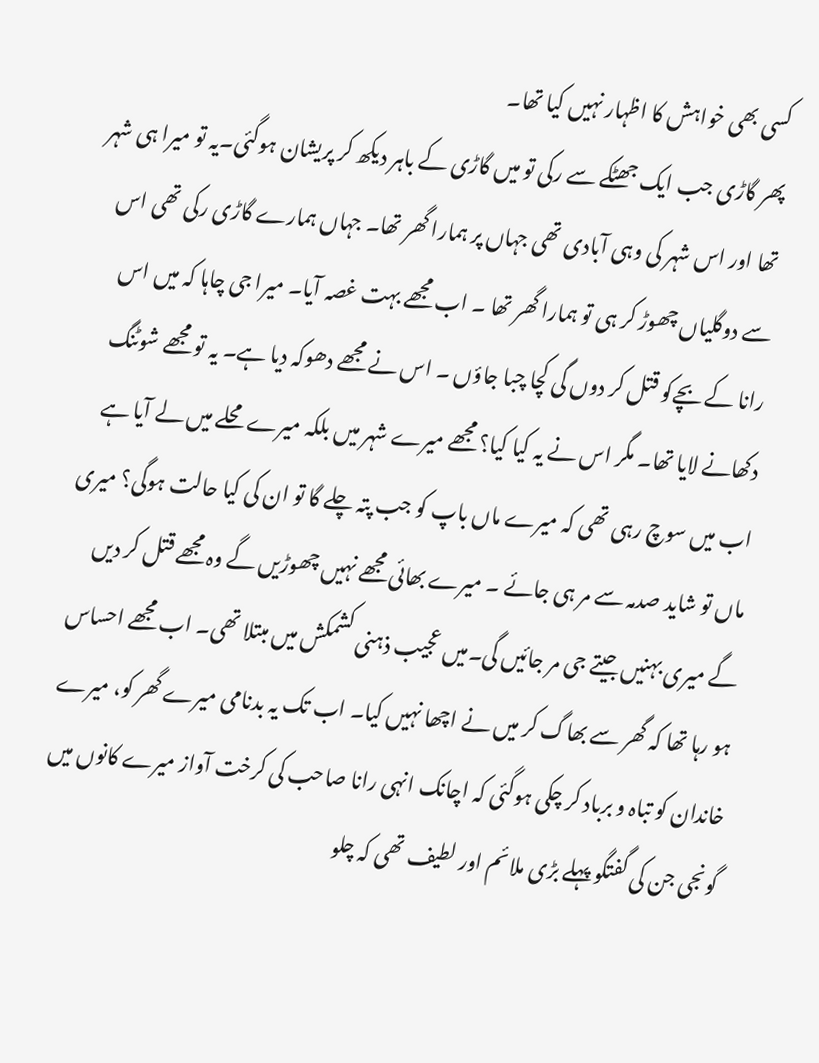کسی بھی خواہش کا اظہار نہیں کیا تھا۔
پھر گاڑی جب ایک جھٹکے سے رکی تو میں گاڑی کے باہر دیکھ کر پریشان ہوگئی۔یہ تو میرا ہی شہر تھا اور اس شہر کی وہی آبادی تھی جہاں پر ہمارا گھر تھا۔ جہاں ہمارے گاڑی رکی تھی اس سے دوگلیاں چھوڑ کر ہی تو ہمارا گھر تھا ۔ اب مجھے بہت غصہ آیا۔ میرا جی چاہا کہ میں اس رانا کے بچےکو قتل کر دوں گی کچا چبا جاؤں ۔ اس نے مجھے دھوکہ دیا ہے۔ یہ تو مجھے شوٹنگ دکھانے لایا تھا۔ مگر اس نے یہ کیا کیا؟ مجھے میرے شہر میں بلکہ میرے محلے میں لے آیا ہے اب میں سوچ رہی تھی کہ میرے ماں باپ کو جب پتہ چلے گا تو ان کی کیا حالت ہوگی؟ میری ماں تو شاید صدمہ سے مر ہی جائے ۔ میرے بھائی مجھے نہیں چھوڑیں گے وہ مجھے قتل کر دیں گے میری بہنیں جیتے جی مر جائیں گی۔میں عجیب ذہنی کشمکش میں مبتلا تھی۔ اب مجھے احساس ہو رہا تھا کہ گھر سے بھاگ کر میں نے اچھا نہیں کیا۔ اب تک یہ بدنامی میرے گھر کو، میرے خاندان کو تباہ و برباد کر چکی ہوگئی کہ اچانک انہی رانا صاحب کی کرخت آواز میرے کانوں میں گونجی جن کی گفتگو پہلے بڑی ملائم اور لطیف تھی کہ چلو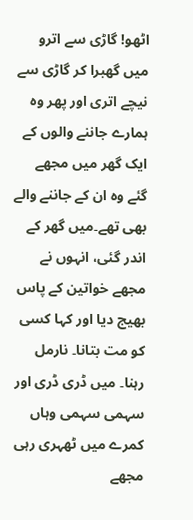اٹھو! گاڑی سے اترو میں گھبرا کر گاڑی سے نیچے اتری اور پھر وہ ہمارے جاننے والوں کے ایک گھر میں مجھے گئے وہ ان کے جاننے والے بھی تھے۔میں گھر کے اندر گئی، انہوں نے مجھے خواتین کے پاس بھیج دیا اور کہا کسی کو مت بتانا۔ نارمل رہنا۔ میں ڈری ڈری اور سہمی سہمی وہاں کمرے میں ٹھہری رہی مجھے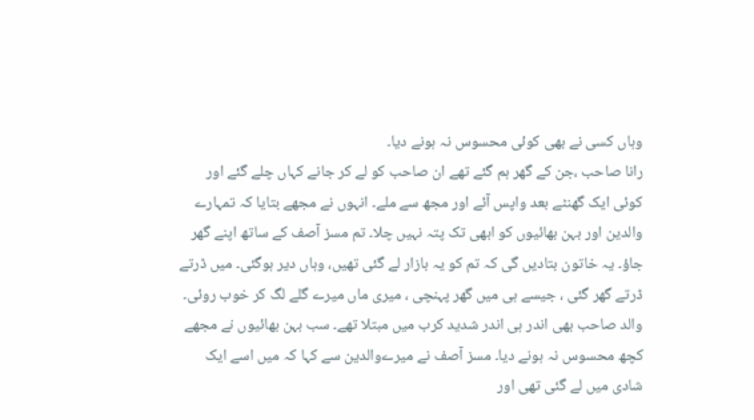وہاں کسی نے بھی کوئی محسوس نہ ہونے دیا۔
رانا صاحب ،جن کے گھر ہم گئے تھے ان صاحب کو لے کر جانے کہاں چلے گئے اور کوئی ایک گھنٹے بعد واپس آئے اور مجھ سے ملے۔ انہوں نے مجھے بتایا کہ تمہارے والدین اور بہن بھائیوں کو ابھی تک پتہ نہیں چلا۔ تم مسز آصف کے ساتھ اپنے گھر جاؤ۔ یہ خاتون بتادیں گی کہ تم کو یہ بازار لے گئی تھیں، وہاں دیر ہوگئی۔ میں ڈرتے ڈرتے گھر گئی ، جیسے ہی میں گھر پہنچی ، میری ماں میرے گلے لگ کر خوب روئی۔ والد صاحب بھی اندر ہی اندر شدید کرب میں مبتلا تھے۔ سب بہن بھائیوں نے مجھے کچھ محسوس نہ ہونے دیا۔ مسز آصف نے میرےوالدین سے کہا کہ میں اسے ایک شادی میں لے گئی تھی اور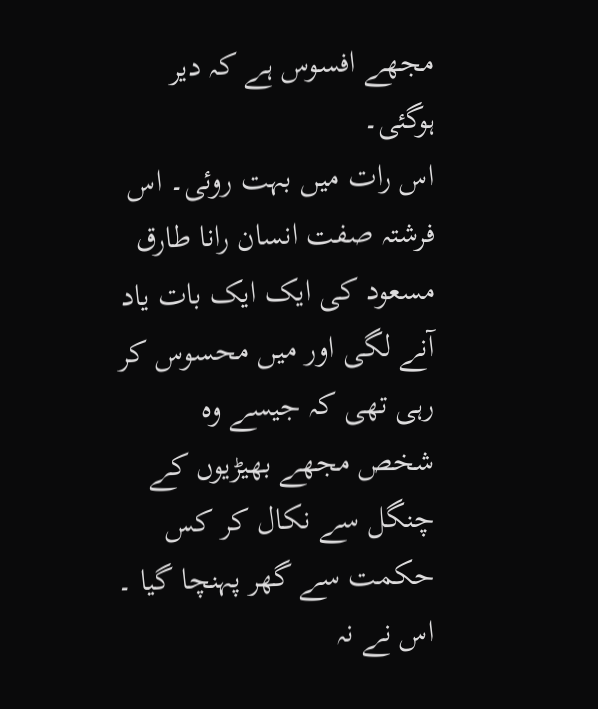مجھے افسوس ہے کہ دیر ہوگئی۔
اس رات میں بہت روئی۔ اس فرشتہ صفت انسان رانا طارق مسعود کی ایک ایک بات یاد آنے لگی اور میں محسوس کر رہی تھی کہ جیسے وہ شخص مجھے بھیڑیوں کے چنگل سے نکال کر کس حکمت سے گھر پہنچا گیا ۔ اس نے نہ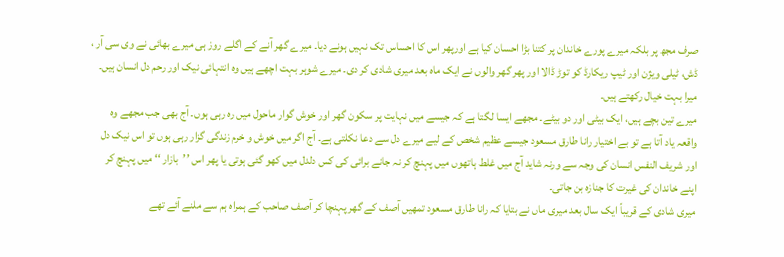صرف مجھ پر بلکہ میرے پورے خاندان پر کتنا بڑا احسان کیا ہے اورپھر اس کا احساس تک نہیں ہونے دیا۔ میرے گھر آنے کے اگلے روز ہی میرے بھائی نے وی سی آر ، ڈش، ٹیلی ویژن اور ٹیپ ریکارڈ کو توڑ ڈالا اور پھر گھر والوں نے ایک ماہ بعد میری شادی کر دی۔ میرے شوہر بہت اچھے ہیں وہ انتہائی نیک اور رحم دل انسان ہیں۔ میرا بہت خیال رکھتے ہیں۔
میرے تین بچے ہیں، ایک بیٹی اور دو بیٹے۔ مجھے ایسا لگتا ہے کہ جیسے میں نہایت پر سکون گھر اور خوش گوار ماحول میں رہ رہی ہوں۔ آج بھی جب مجھے وہ واقعہ یاد آتا ہے تو بے اختیار رانا طارق مسعود جیسے عظیم شخص کے لیے میرے دل سے دعا نکلتی ہے۔ آج اگر میں خوش و خرم زندگی گزار رہی ہوں تو اس نیک دل اور شریف النفس انسان کی وجہ سے ورنہ شاید آج میں غلط ہاتھوں میں پہنچ کر نہ جانے برائی کی کس دلدل میں کھو گئی ہوتی یا پھر اس ’’بازار ‘‘ میں پہنچ کر اپنے خاندان کی غیرت کا جنازہ بن جاتی۔
میری شادی کے قریباً ایک سال بعد میری ماں نے بتایا کہ رانا طارق مسعود تمھیں آصف کے گھر پہنچا کر آصف صاحب کے ہمراہ ہم سے ملنے آئے تھے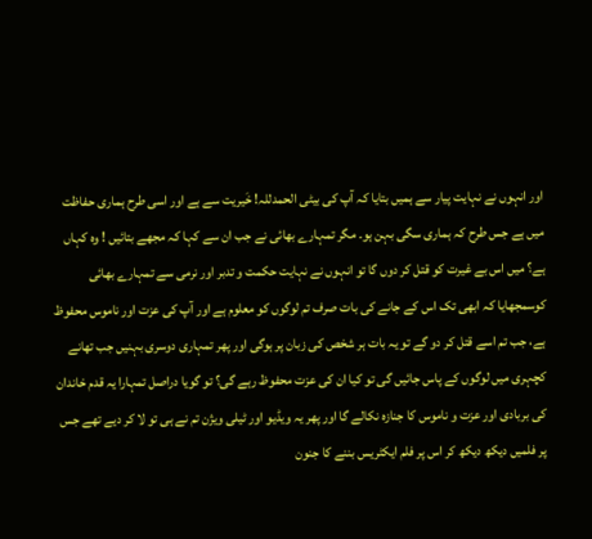اور انہوں نے نہایت پیار سے ہمیں بتایا کہ آپ کی بیٹی الحمدللہ! خَیریت سے ہے اور اسی طرح ہماری حفاظت میں ہے جس طرح کہ ہماری سگی بہن ہو۔ مگر تمہارے بھائی نے جب ان سے کہا کہ مجھے بتائیں ! وہ کہاں ہے؟ میں اس بے غیرت کو قتل کر دوں گا تو انہوں نے نہایت حکمت و تدبر اور نرمی سے تمہارے بھائی کوسمجھایا کہ ابھی تک اس کے جانے کی بات صرف تم لوگوں کو معلوم ہے اور آپ کی عزت اور ناموس محفوظ ہے، جب تم اسے قتل کر دو گے تو یہ بات ہر شخص کی زبان پر ہوگی اور پھر تمہاری دوسری بہنیں جب تھانے کچہری میں لوگوں کے پاس جائیں گی تو کیا ان کی عزت محفوظ رہے گی؟ تو گویا دراصل تمہارا یہ قدم خاندان کی بربادی اور عزت و ناموس کا جنازہ نکالے گا اور پھر یہ ویڈیو اور ٹیلی ویژن تم نے ہی تو لا کر دیے تھے جس پر فلمیں دیکھ دیکھ کر اس پر فلم ایکٹریس بننے کا جنون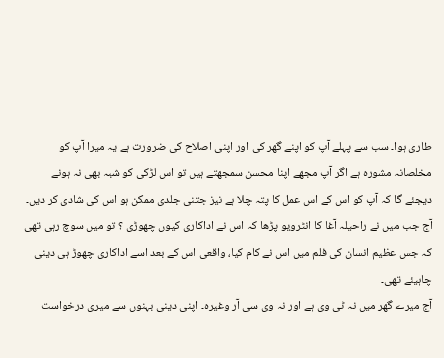طاری ہوا۔ سب سے پہلے آپ کو اپنے گھر کی اور اپنی اصلاح کی ضرورت ہے یہ میرا آپ کو مخلصانہ مشورہ ہے اگر آپ مجھے اپنا محسن سمجھتے ہیں تو اس لڑکی کو شبہ بھی نہ ہونے دیجئے گا کہ آپ کو اس کے اس عمل کا پتہ چلا ہے نیز جتنی جلدی ممکن ہو اس کی شادی کر دیں۔
آج جب میں نے راحیلہ آغا کا انٹرویو پڑھا کہ اس نے اداکاری کیوں چھوڑی ؟ تو میں سوچ رہی تھی کہ جس عظیم انسان کی فلم میں اس نے کام کیا، واقعی اس کے بعد اسے اداکاری چھوڑ ہی دینی چاہیئے تھی۔
آج میرے گھر میں نہ ٹی وی ہے اور نہ وی سی آر وغیرہ۔ اپنی دینی بہنوں سے میری درخواست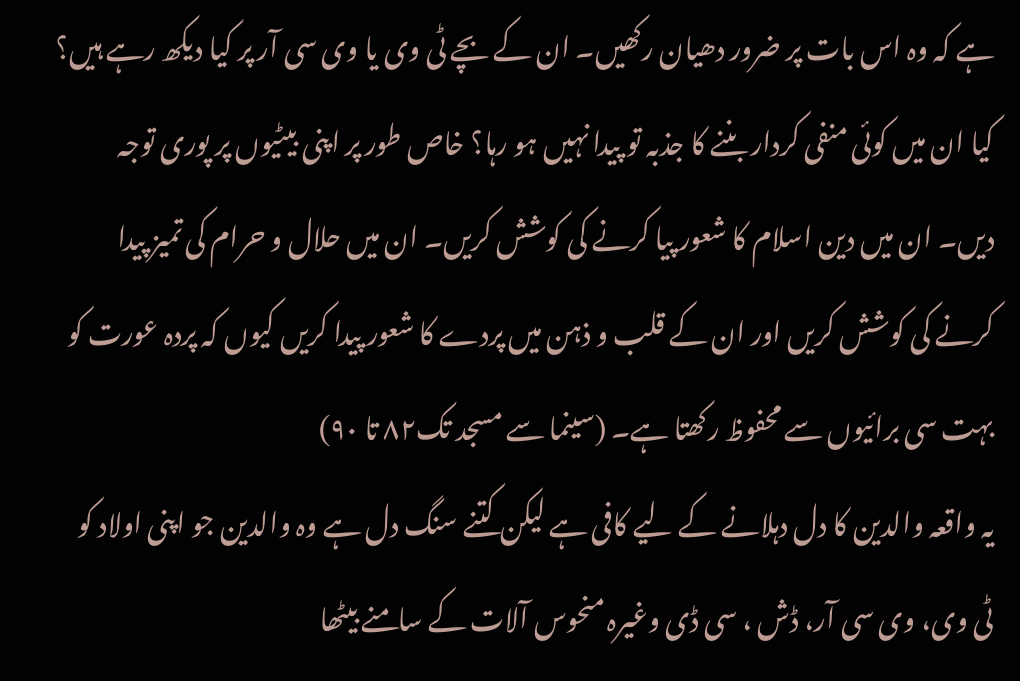ہے کہ وہ اس بات پر ضرور دھیان رکھیں۔ ان کے بچے ٹی وی یا وی سی آر پر کیا دیکھ رہے ہیں؟ کیا ان میں کوئی منفی کردار بننے کا جذبہ تو پیدا نہیں ہو رہا؟ خاص طور پر اپنی بیٹیوں پر پوری توجہ دیں۔ ان میں دین اسلام کا شعور پیا کرنے کی کوشش کریں۔ ان میں حلال و حرام کی تمیز پیدا کرنے کی کوشش کریں اور ان کے قلب و ذہن میں پردے کا شعور پیدا کریں کیوں کہ پردہ عورت کو بہت سی برائیوں سے محفوظ رکھتا ہے۔ (سینما سے مسجد تک۸۲ تا ۹۰)
یہ واقعہ والدین کا دل دہلانے کے لیے کافی ہے لیکن کتنے سنگ دل ہے وہ والدین جو اپنی اولاد کو ٹی وی، وی سی آر، ڈش ، سی ڈی وغیرہ منحوس آلات کے سامنے بیٹھا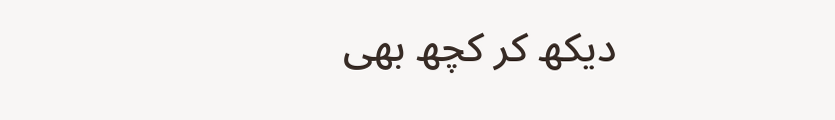دیکھ کر کچھ بھی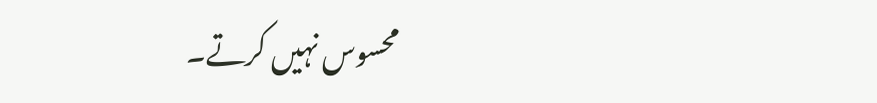محسوس نہیں کرتے۔